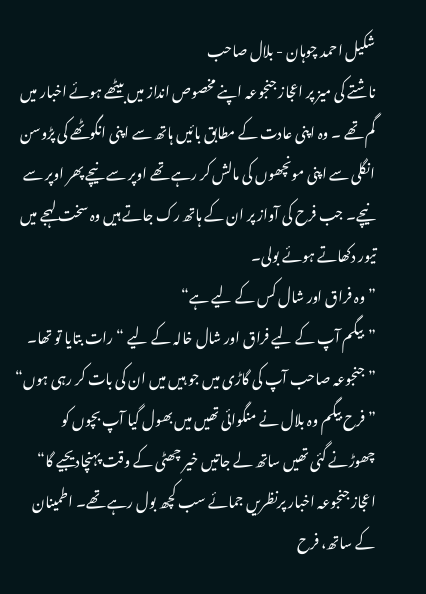شکیل احمد چوہان - بلال صاحب
ناشتے کی میز پر اعجاز جنجوعہ اپنے مخصوص انداز میں بیٹھے ہوئے اخبار میں گم تھے ۔ وہ اپنی عادت کے مطابق بائیں ہاتھ سے اپنی انگوٹھے کی پڑوسن انگلی سے اپنی مونچھوں کی مالش کر رہے تھے اوپر سے نیچے پھر اوپر سے نیچے۔ جب فرح کی آواز پر ان کے ہاتھ رک جاتے ہیں وہ سخت لہجے میں تیور دکھاتے ہوئے بولی۔
”وہ فراق اور شال کس کے لیے ہے“
”بیگم آپ کے لیے فراق اور شال خالہ کے لیے “رات بتایا تو تھا۔
”جنجوعہ صاحب آپ کی گاڑی میں جو ہیں میں ان کی بات کر رہی ہوں“
”فرح بیگم وہ بلال نے منگوائی تھیں میں بھول گیا آپ بچوں کو چھوڑنے گئی تھیں ساتھ لے جاتیں خیر چھٹی کے وقت پہنچادیجیے گا“
اعجاز جنجوعہ اخبار پرنظریں جمائے سب کچھ بول رہے تھے۔ اطمینان کے ساتھ، فرح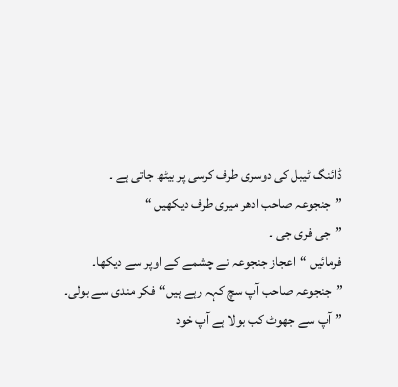ڈائنگ ٹیبل کی دوسری طرف کرسی پر بیٹھ جاتی ہے ۔
”جنجوعہ صاحب ادھر میری طرف دیکھیں “
”جی فری جی ۔
فرمائیں “اعجاز جنجوعہ نے چشمے کے اوپر سے دیکھا۔
”جنجوعہ صاحب آپ سچ کہہ رہے ہیں“فکر مندی سے بولی۔
”آپ سے جھوٹ کب بولا ہے آپ خود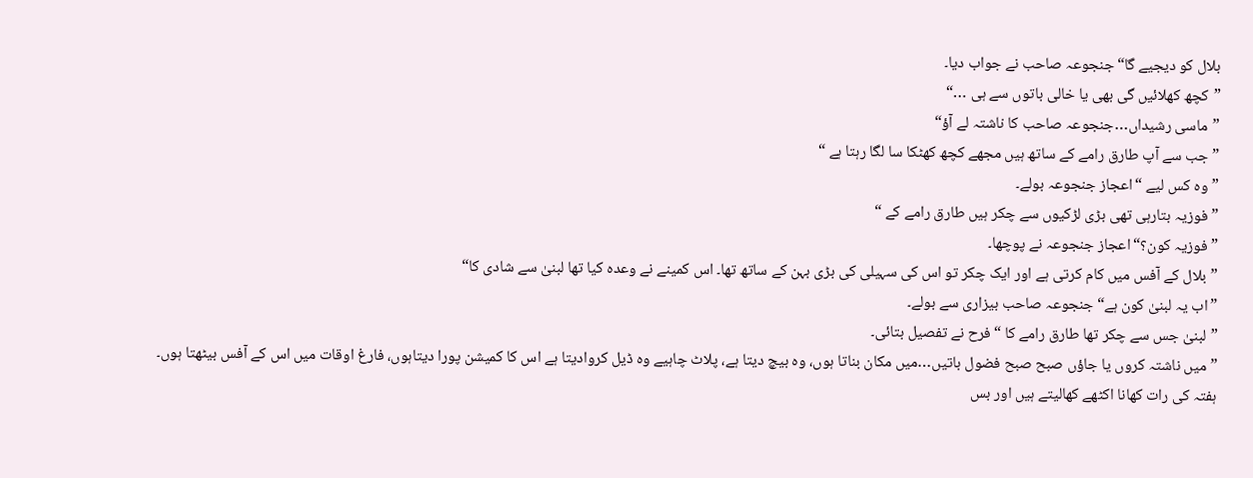بلال کو دیجیے گا“جنجوعہ صاحب نے جواب دیا۔
”کچھ کھلائیں گی بھی یا خالی باتوں سے ہی …“
”ماسی رشیداں…جنجوعہ صاحب کا ناشتہ لے آؤ“
”جب سے آپ طارق رامے کے ساتھ ہیں مجھے کچھ کھٹکا سا لگا رہتا ہے “
”وہ کس لیے “اعجاز جنجوعہ بولے۔
”فوزیہ بتارہی تھی بڑی لڑکیوں سے چکر ہیں طارق رامے کے “
”فوزیہ کون؟“اعجاز جنجوعہ نے پوچھا۔
”بلال کے آفس میں کام کرتی ہے اور ایک چکر تو اس کی سہیلی کی بڑی بہن کے ساتھ تھا۔ اس کمینے نے وعدہ کیا تھا لبنیٰ سے شادی کا“
”اب یہ لبنیٰ کون ہے“جنجوعہ صاحب بیزاری سے بولے۔
”لبنیٰ جس سے چکر تھا طارق رامے کا “فرح نے تفصیل بتائی۔
”میں ناشتہ کروں یا جاؤں صبح صبح فضول باتیں…میں مکان بناتا ہوں، وہ بیچ دیتا ہے، پلاٹ چاہیے وہ ڈیل کروادیتا ہے اس کا کمیشن پورا دیتاہوں، فارغ اوقات میں اس کے آفس بیٹھتا ہوں۔ ہفتہ کی رات کھانا اکٹھے کھالیتے ہیں اور بس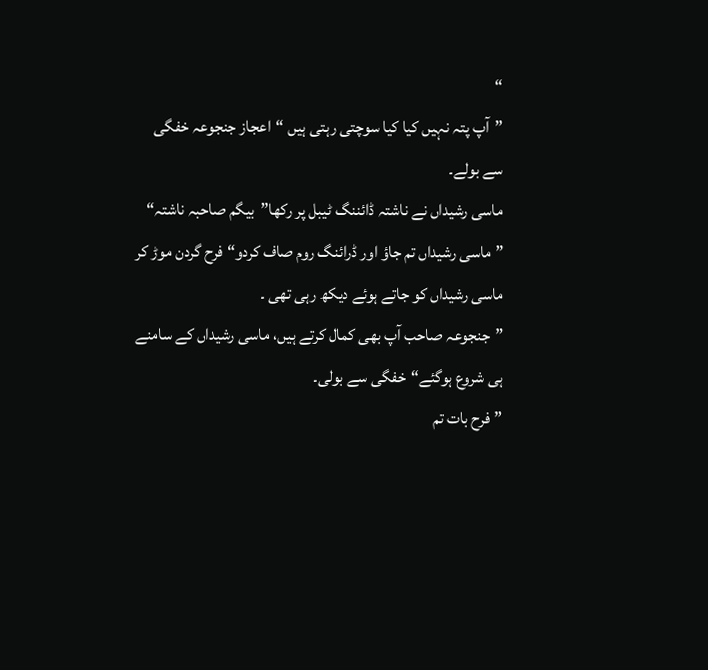“
”آپ پتہ نہیں کیا کیا سوچتی رہتی ہیں “اعجاز جنجوعہ خفگی سے بولے۔
ماسی رشیداں نے ناشتہ ڈائننگ ٹیبل پر رکھا”بیگم صاحبہ ناشتہ“
”ماسی رشیداں تم جاؤ اور ڈرائنگ روم صاف کردو“فرح گردن موڑ کر ماسی رشیداں کو جاتے ہوئے دیکھ رہی تھی ۔
”جنجوعہ صاحب آپ بھی کمال کرتے ہیں، ماسی رشیداں کے سامنے ہی شروع ہوگئے“خفگی سے بولی۔
”فرح بات تم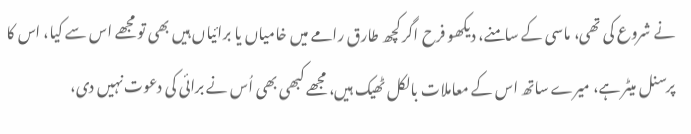نے شروع کی تھی، ماسی کے سامنے، دیکھو فرح اگر کچھ طارق رامے میں خامیاں یا برائیاں ہیں بھی تو مجھے اس سے کیا، اس کا پرسنل میٹر ہے، میرے ساتھ اس کے معاملات بالکل ٹھیک ہیں، مجھے کبھی بھی اُس نے برائی کی دعوت نہیں دی،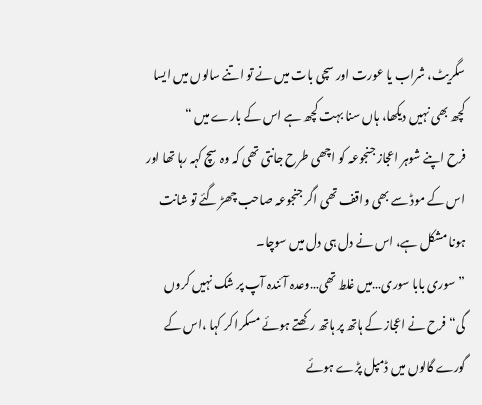سگریٹ، شراب یا عورت اور سچی بات میں نے تو اتنے سالوں میں ایسا کچھ بھی نہیں دیکھا، ہاں سنا بہت کچھ ہے اس کے بارے میں “
فرح اپنے شوہر اعجاز جنجوعہ کو اچھی طرح جانتی تھی کہ وہ سچ کہہ رہا تھا اور اس کے موڈ سے بھی واقف تھی اگر جنجوعہ صاحب چھڑ گئے تو شانت ہونا مشکل ہے، اس نے دل ہی دل میں سوچا۔
”سوری بابا سوری…میں غلط تھی…وعدہ آئندہ آپ پر شک نہیں کروں گی“فرح نے اعجاز کے ہاتھ پر ہاتھ رکھتے ہوئے مسکرا کر کہا ،اس کے گورے گالوں میں ڈمپل پڑے ہوئے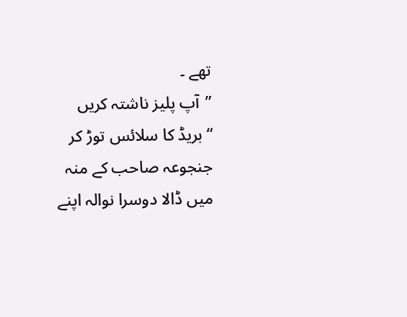تھے ۔
”آپ پلیز ناشتہ کریں “بریڈ کا سلائس توڑ کر جنجوعہ صاحب کے منہ میں ڈالا دوسرا نوالہ اپنے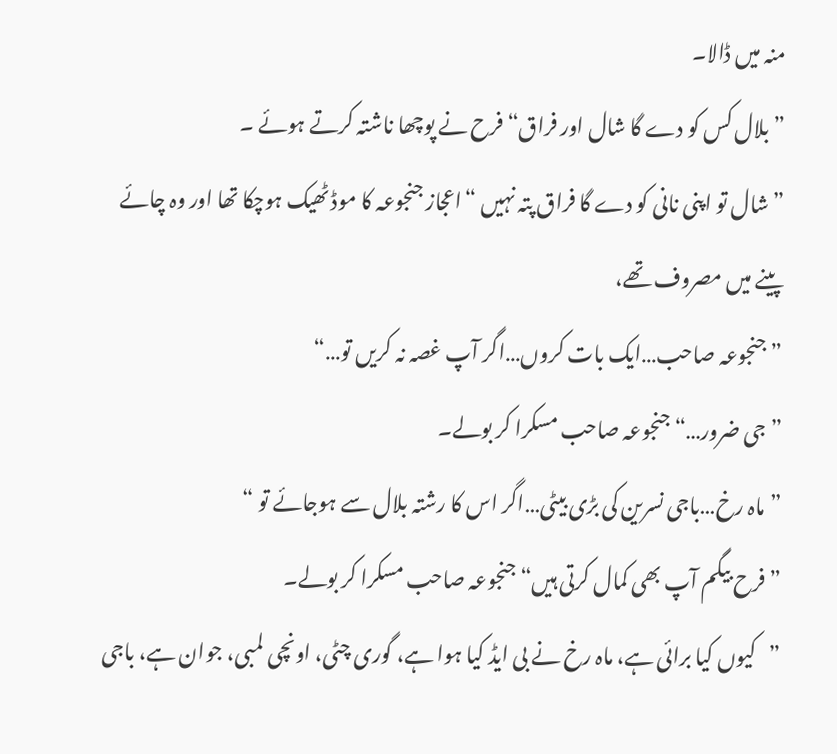منہ میں ڈالا۔
”بلال کس کو دے گا شال اور فراق“فرح نے پوچھا ناشتہ کرتے ہوئے ۔
”شال تو اپنی نانی کو دے گا فراق پتہ نہیں “اعجاز جنجوعہ کا موڈ ٹھیک ہوچکا تھا اور وہ چائے پینے میں مصروف تھے،
”جنجوعہ صاحب…ایک بات کروں…اگر آپ غصہ نہ کریں تو…“
”جی ضرور…“جنجوعہ صاحب مسکرا کر بولے۔
”ماہ رخ…باجی نسرین کی بڑی بیٹی…اگر اس کا رشتہ بلال سے ہوجائے تو “
”فرح بیگم آپ بھی کمال کرتی ہیں“ جنجوعہ صاحب مسکرا کر بولے۔
”کیوں کیا برائی ہے، ماہ رخ نے بی ایڈ کیا ہوا ہے، گوری چٹی، اونچی لمبی، جوان ہے، باجی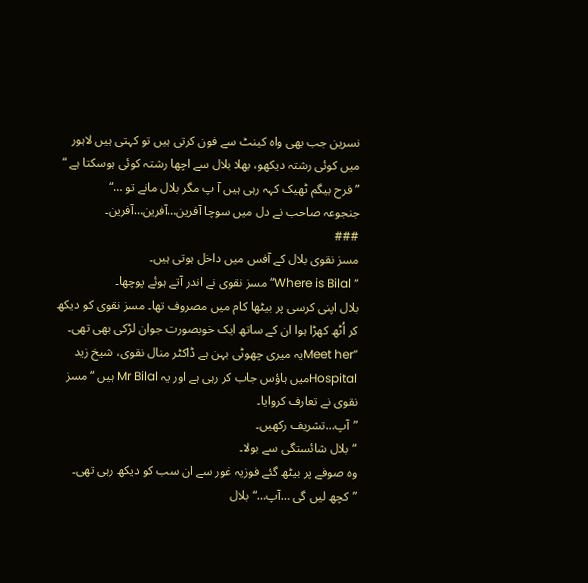نسرین جب بھی واہ کینٹ سے فون کرتی ہیں تو کہتی ہیں لاہور میں کوئی رشتہ دیکھو، بھلا بلال سے اچھا رشتہ کوئی ہوسکتا ہے “
”فرح بیگم ٹھیک کہہ رہی ہیں آ پ مگر بلال مانے تو …“
جنجوعہ صاحب نے دل میں سوچا آفرین…آفرین…آفرین۔
###
مسز نقوی بلال کے آفس میں داخل ہوتی ہیں۔
” Where is Bilal“مسز نقوی نے اندر آتے ہوئے پوچھا۔
بلال اپنی کرسی پر بیٹھا کام میں مصروف تھا۔ مسز نقوی کو دیکھ کر اُٹھ کھڑا ہوا ان کے ساتھ ایک خوبصورت جوان لڑکی بھی تھی۔
”Meet herیہ میری چھوٹی بہن ہے ڈاکٹر منال نقوی، شیخ زید Hospitalمیں ہاؤس جاب کر رہی ہے اور یہ Mr Bilal ہیں “مسز نقوی نے تعارف کروایا۔
”آپ…تشریف رکھیں۔
“بلال شائستگی سے بولا۔
وہ صوفے پر بیٹھ گئے فوزیہ غور سے ان سب کو دیکھ رہی تھی۔
”کچھ لیں گی …آپ…“بلال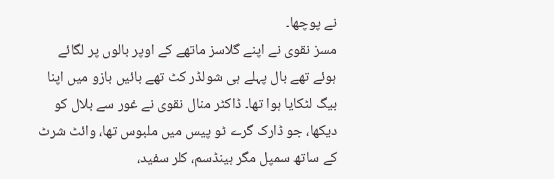نے پوچھا۔
مسز نقوی نے اپنے گلاسز ماتھے کے اوپر بالوں پر لگائے ہوئے تھے بال پہلے ہی شولڈر کٹ تھے بائیں بازو میں اپنا بیگ لٹکایا ہوا تھا۔ ڈاکٹر منال نقوی نے غور سے بلال کو دیکھا، جو ڈارک گرے ٹو پیس میں ملبوس تھا، وائٹ شرٹ کے ساتھ سمپل مگر ہینڈسم، کلر سفید،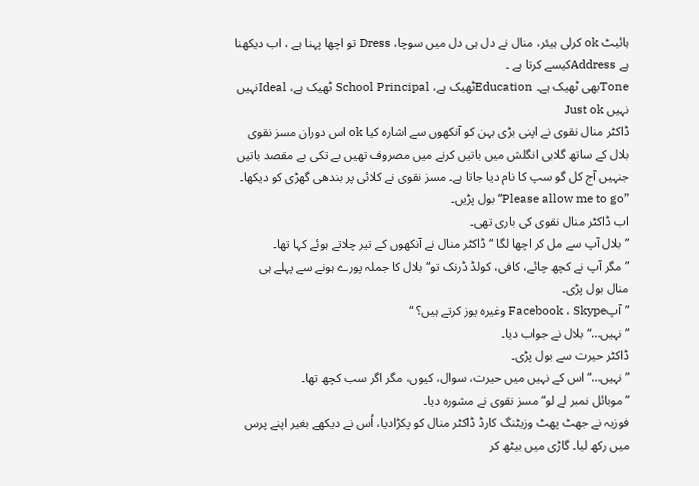ہائیٹ ok کرلی ہیئر، منال نے دل ہی دل میں سوچا، Dress تو اچھا پہنا ہے ، اب دیکھنا ہے Addressکیسے کرتا ہے ۔
Toneبھی ٹھیک ہے۔ Educationٹھیک ہے، School Principal ٹھیک ہے، Idealنہیں نہیں Just ok
ڈاکٹر منال نقوی نے اپنی بڑی بہن کو آنکھوں سے اشارہ کیا ok اس دوران مسز نقوی بلال کے ساتھ گلابی انگلش میں باتیں کرنے میں مصروف تھیں بے تکی بے مقصد باتیں جنہیں آج کل گو سپ کا نام دیا جاتا ہے۔ مسز نقوی نے کلائی پر بندھی گھڑی کو دیکھا۔
”Please allow me to go“بول پڑیں۔
اب ڈاکٹر منال نقوی کی باری تھی۔
”بلال آپ سے مل کر اچھا لگا “ڈاکٹر منال نے آنکھوں کے تیر چلاتے ہوئے کہا تھا۔
”مگر آپ نے کچھ چائے، کافی، کولڈ ڈرنک تو“بلال کا جملہ پورے ہونے سے پہلے ہی منال بول پڑی۔
”آپFacebook ، Skype وغیرہ یوز کرتے ہیں؟ “
”نہیں…“بلال نے جواب دیا۔
ڈاکٹر حیرت سے بول پڑی۔
”نہیں…“اس کے نہیں میں حیرت، سوال، کیوں، مگر اگر سب کچھ تھا۔
”موبائل نمبر لے لو“مسز نقوی نے مشورہ دیا۔
فوزیہ نے جھٹ پھٹ وزیٹنگ کارڈ ڈاکٹر منال کو پکڑادیا، اُس نے دیکھے بغیر اپنے پرس میں رکھ لیا۔ گاڑی میں بیٹھ کر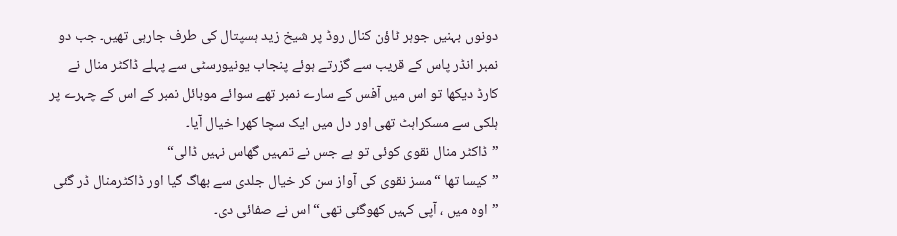دونوں بہنیں جوہر ٹاؤن کنال روڈ پر شیخ زید ہسپتال کی طرف جارہی تھیں۔ جب دو نمبر انڈر پاس کے قریب سے گزرتے ہوئے پنجاب یونیورسٹی سے پہلے ڈاکٹر منال نے کارڈ دیکھا تو اس میں آفس کے سارے نمبر تھے سوائے موبائل نمبر کے اس کے چہرے پر ہلکی سے مسکراہٹ تھی اور دل میں ایک سچا کھرا خیال آیا۔
”ڈاکٹر منال نقوی کوئی تو ہے جس نے تمہیں گھاس نہیں ڈالی“
”کیسا تھا “مسز نقوی کی آواز سن کر خیال جلدی سے بھاگ گیا اور ڈاکٹرمنال ڈر گئی ”اوہ میں ، آپی کہیں کھوگئی تھی“ اس نے صفائی دی۔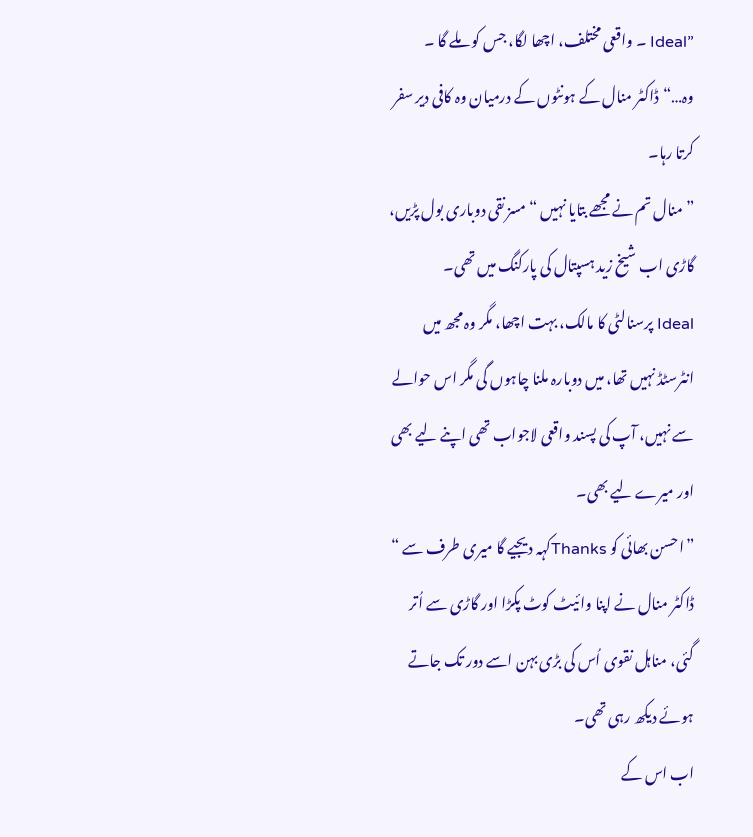”Ideal ۔ واقعی مختلف، اچھا لگا، جس کو ملے گا ۔ وہ…“ڈاکٹر منال کے ہونٹوں کے درمیان وہ کافی دیر سفر کرتا رہا۔
”منال تم نے مجھے بتایا نہیں “مسز نقی دوباری بول پڑیں، گاڑی اب شیخ زید ہسپتال کی پارکنگ میں تھی۔
Ideal پرسنالٹی کا مالک، بہت اچھا، مگر وہ مجھ میں انٹرسٹڈ نہیں تھا، میں دوبارہ ملنا چاہوں گی مگر اس حوالے سے نہیں، آپ کی پسند واقعی لاجواب تھی اپنے لیے بھی اور میرے لیے بھی۔
”احسن بھائی کو Thanksکہہ دیجیے گا میری طرف سے “
ڈاکٹر منال نے اپنا وائیٹ کوٹ پکڑا اور گاڑی سے اُتر گئی، مناہل نقوی اُس کی بڑی بہن اسے دور تک جاتے ہوئے دیکھ رہی تھی۔
اب اس کے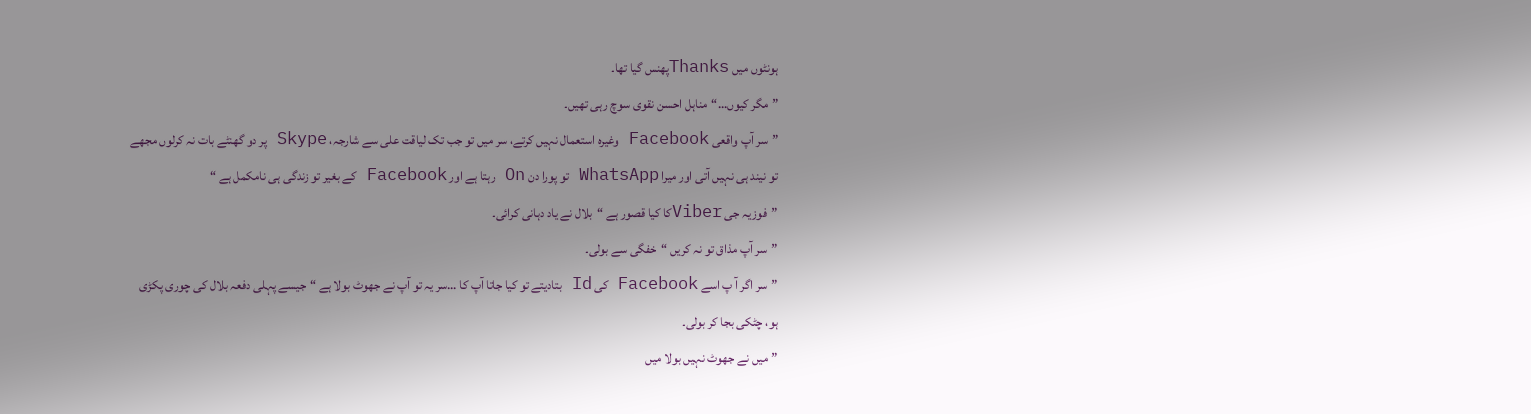ہونٹوں میں Thanksپھنس گیا تھا۔
”مگر کیوں…“مناہل احسن نقوی سوچ رہی تھیں۔
”سر آپ واقعی Facebook وغیرہ استعمال نہیں کرتے، سر میں تو جب تک لیاقت علی سے شارجہ، Skype پر دو گھنٹے بات نہ کرلوں مجھے تو نیند ہی نہیں آتی اور میرا WhatsApp تو پورا دن On رہتا ہے اور Facebook کے بغیر تو زندگی ہی نامکمل ہے “
”فوزیہ جی Viberکا کیا قصور ہے “بلال نے یاد دہانی کرائی۔
”سر آپ مذاق تو نہ کریں “خفگی سے بولی۔
”سر اگر آ پ اسے Facebook کی Id بتادیتے تو کیا جاتا آپ کا …سر یہ تو آپ نے جھوٹ بولا ہے “جیسے پہلی دفعہ بلال کی چوری پکڑی ہو، چٹکی بجا کر بولی۔
”میں نے جھوٹ نہیں بولا میں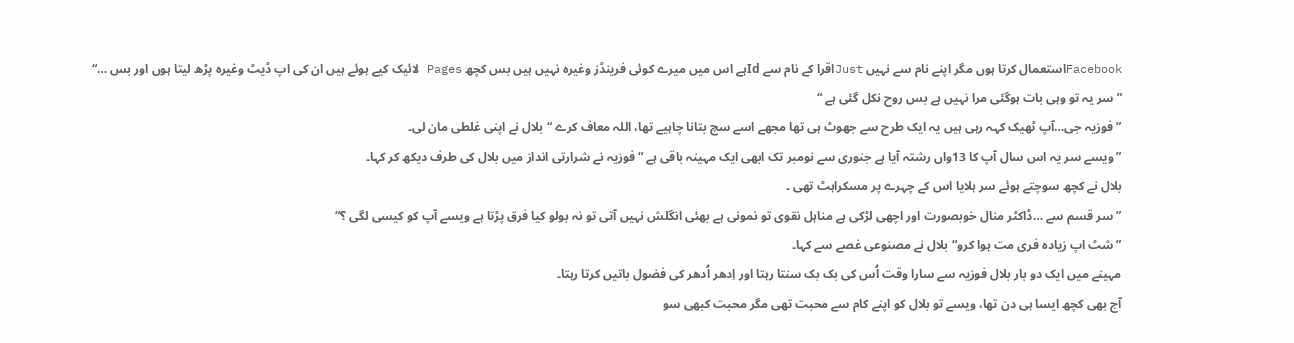Facebookاستعمال کرتا ہوں مگر اپنے نام سے نہیں Justاقرا کے نام سے Idہے اس میں میرے کوئی فرینڈز وغیرہ نہیں ہیں بس کچھ Pages لائیک کیے ہوئے ہیں ان کی اپ ڈیٹ وغیرہ پڑھ لیتا ہوں اور بس …“
”سر یہ تو وہی بات ہوگئی مرا نہیں ہے بس روح نکل گئی ہے “
”فوزیہ جی…آپ ٹھیک کہہ رہی ہیں یہ ایک طرح سے جھوٹ ہی تھا مجھے اسے سچ بتانا چاہیے تھا، اللہ معاف کرے “بلال نے اپنی غلطی مان لی۔
”ویسے سر یہ اس سال آپ کا 13واں رشتہ آیا ہے جنوری سے نومبر تک ابھی ایک مہینہ باقی ہے “فوزیہ نے شرارتی انداز میں بلال کی طرف دیکھ کر کہا۔
بلال نے کچھ سوچتے ہوئے سر ہلایا اس کے چہرے پر مسکراہٹ تھی ۔
”سر قسم سے …ڈاکٹر منال خوبصورت اور اچھی لڑکی ہے مناہل نقوی تو نمونی ہے بھئی انگلش نہیں آتی تو نہ بولو کیا فرق پڑتا ہے ویسے آپ کو کیسی لگی ؟“
”شٹ اپ زیادہ فری مت ہوا کرو“بلال نے مصنوعی غصے سے کہا۔
مہینے میں ایک دو بار بلال فوزیہ سے سارا وقت اُس کی بک بک سنتا رہتا اور اِدھر اُدھر کی فضول باتیں کرتا رہتا۔
آج بھی کچھ ایسا ہی دن تھا، ویسے تو بلال کو اپنے کام سے محبت تھی مگر محبت کبھی سو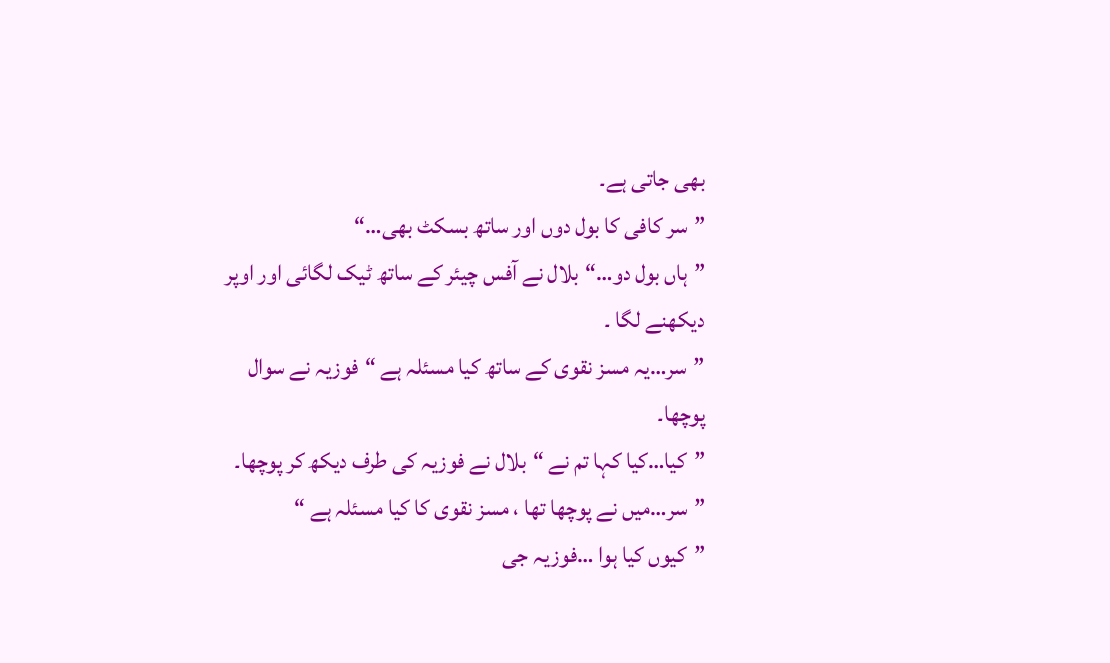بھی جاتی ہے۔
”سر کافی کا بول دوں اور ساتھ بسکٹ بھی…“
”ہاں بول دو…“بلال نے آفس چیئر کے ساتھ ٹیک لگائی اور اوپر دیکھنے لگا ۔
”سر…یہ مسز نقوی کے ساتھ کیا مسئلہ ہے “فوزیہ نے سوال پوچھا۔
”کیا…کیا کہا تم نے “بلال نے فوزیہ کی طرف دیکھ کر پوچھا۔
”سر…میں نے پوچھا تھا ، مسز نقوی کا کیا مسئلہ ہے “
”کیوں کیا ہوا …فوزیہ جی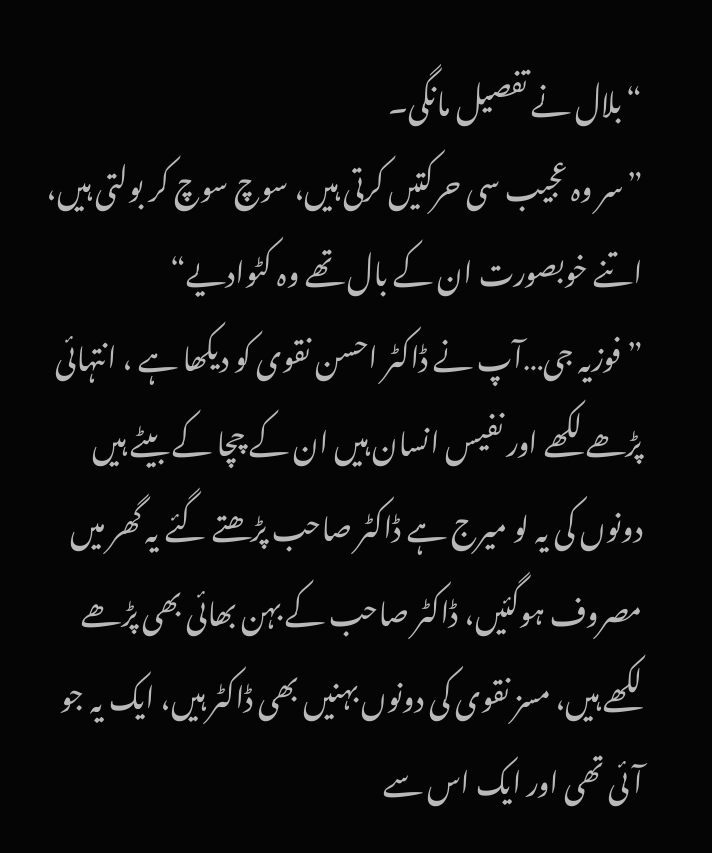“بلال نے تفصیل مانگی۔
”سر وہ عجیب سی حرکتیں کرتی ہیں، سوچ سوچ کر بولتی ہیں، اتنے خوبصورت ان کے بال تھے وہ کٹوادیے“
”فوزیہ جی…آپ نے ڈاکٹر احسن نقوی کو دیکھا ہے ، انتہائی پڑھے لکھے اور نفیس انسان ہیں ان کے چچا کے بیٹے ہیں دونوں کی یہ لو میرج ہے ڈاکٹر صاحب پڑھتے گئے یہ گھر میں مصروف ہوگئیں، ڈاکٹر صاحب کے بہن بھائی بھی پڑھے لکھے ہیں، مسز نقوی کی دونوں بہنیں بھی ڈاکٹر ہیں، ایک یہ جو آئی تھی اور ایک اس سے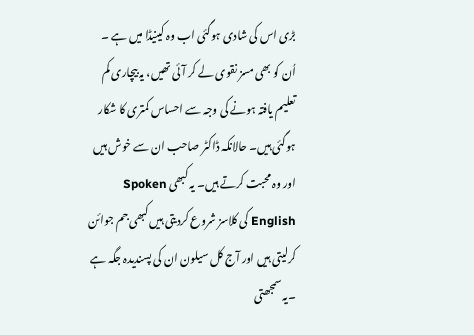بڑی اس کی شادی ہوگئی اب وہ کینیڈا میں ہے ۔
اُن کو بھی مسز نقوی لے کر آئی تھیں، یہ بیچاری کم تعلیم یافتہ ہونے کی وجہ سے احساس کمتری کا شکار ہوگئی ہیں۔ حالانکہ ڈاکٹر صاحب ان سے خوش ہیں اور وہ محبت کرتے ہیں۔ یہ کبھی Spoken English کی کلاسز شروع کردیتی ہیں کبھی جم جوائن کرلیتی ہیں اور آج کل سیلون ان کی پسندیدہ جگہ ہے ۔یہ سمجھتی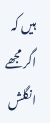ہیں کہ اگر مجھے انگلش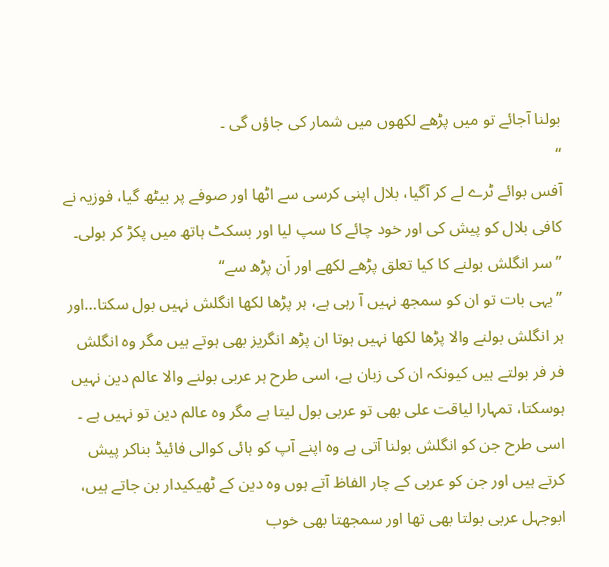بولنا آجائے تو میں پڑھے لکھوں میں شمار کی جاؤں گی ۔
“
آفس بوائے ٹرے لے کر آگیا، بلال اپنی کرسی سے اٹھا اور صوفے پر بیٹھ گیا، فوزیہ نے کافی بلال کو پیش کی اور خود چائے کا سپ لیا اور بسکٹ ہاتھ میں پکڑ کر بولی۔ ”سر انگلش بولنے کا کیا تعلق پڑھے لکھے اور اَن پڑھ سے“
”یہی بات تو ان کو سمجھ نہیں آ رہی ہے، ہر پڑھا لکھا انگلش نہیں بول سکتا…اور ہر انگلش بولنے والا پڑھا لکھا نہیں ہوتا ان پڑھ انگریز بھی ہوتے ہیں مگر وہ انگلش فر فر بولتے ہیں کیونکہ ان کی زبان ہے، اسی طرح ہر عربی بولنے والا عالم دین نہیں ہوسکتا، تمہارا لیاقت علی بھی تو عربی بول لیتا ہے مگر وہ عالم دین تو نہیں ہے ۔
اسی طرح جن کو انگلش بولنا آتی ہے وہ اپنے آپ کو ہائی کوالی فائیڈ بناکر پیش کرتے ہیں اور جن کو عربی کے چار الفاظ آتے ہوں وہ دین کے ٹھیکیدار بن جاتے ہیں، ابوجہل عربی بولتا بھی تھا اور سمجھتا بھی خوب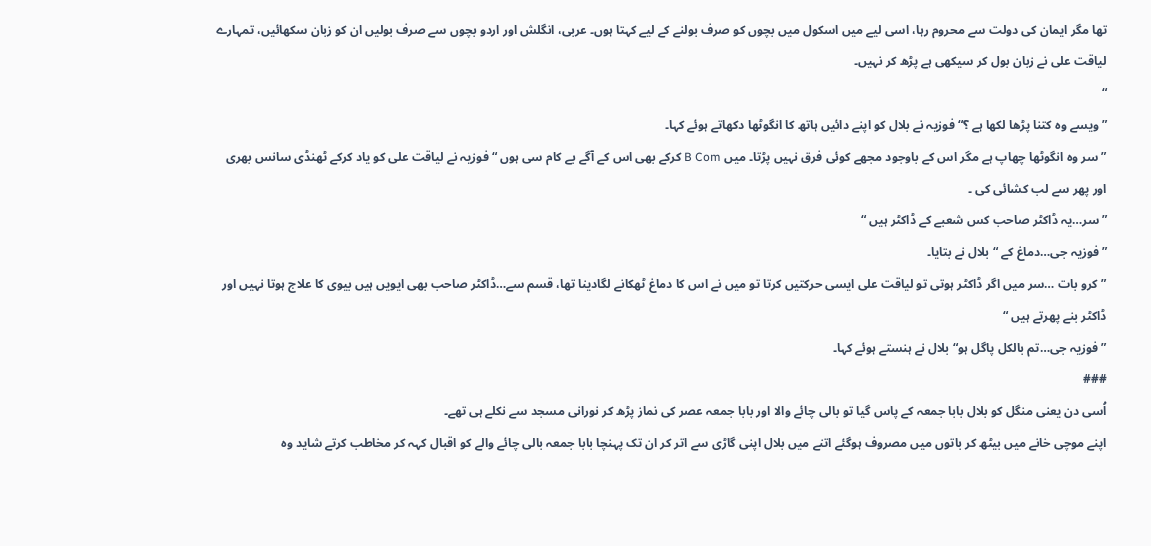تھا مگر ایمان کی دولت سے محروم رہا، اسی لیے میں اسکول میں بچوں کو صرف بولنے کے لیے کہتا ہوں۔ عربی، انگلش اور اردو بچوں سے صرف بولیں ان کو زبان سکھائیں، تمہارے لیاقت علی نے زبان بول کر سیکھی ہے پڑھ کر نہیں۔
“
”ویسے وہ کتنا پڑھا لکھا ہے ؟“فوزیہ نے بلال کو اپنے دائیں ہاتھ کا انگوٹھا دکھاتے ہوئے کہا۔
”سر وہ انگوٹھا چھاپ ہے مگر اس کے باوجود مجھے کوئی فرق نہیں پڑتا۔ میں B Com کرکے بھی اس کے آگے بے کام سی ہوں “فوزیہ نے لیاقت علی کو یاد کرکے ٹھنڈی سانس بھری اور پھر سے لب کشائی کی ۔
”سر…یہ ڈاکٹر صاحب کس شعبے کے ڈاکٹر ہیں “
”فوزیہ جی…دماغ کے “بلال نے بتایا۔
”کرو بات …سر میں اگر ڈاکٹر ہوتی تو لیاقت علی ایسی حرکتیں کرتا تو میں نے اس کا دماغ ٹھکانے لگادینا تھا، قسم سے…ڈاکٹر صاحب بھی ایویں ہیں بیوی کا علاج ہوتا نہیں اور ڈاکٹر بنے پھرتے ہیں “
”فوزیہ جی…تم بالکل پاگل ہو“بلال نے ہنستے ہوئے کہا۔
###
اُسی دن یعنی منگل کو بلال بابا جمعہ کے پاس گیا تو بالی چائے والا اور بابا جمعہ عصر کی نماز پڑھ کر نورانی مسجد سے نکلے ہی تھے۔
اپنے موچی خانے میں بیٹھ کر باتوں میں مصروف ہوگئے اتنے میں بلال اپنی گاڑی سے اتر کر ان تک پہنچا بابا جمعہ بالی چائے والے کو اقبال کہہ کر مخاطب کرتے شاید وہ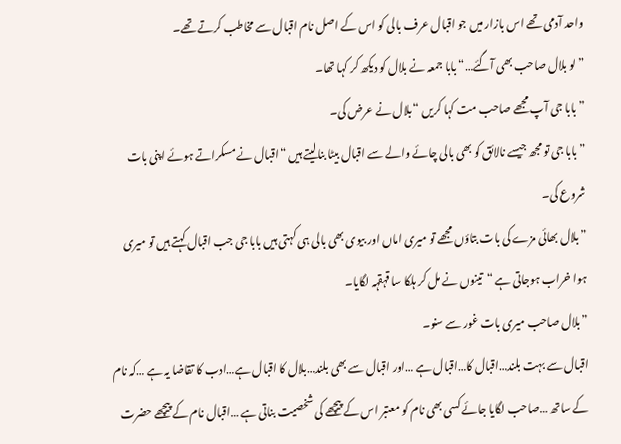واحد آدمی تھے اس بازار میں جو اقبال عرف بالی کو اس کے اصل نام اقبال سے مخاطب کرتے تھے۔
”لو بلال صاحب بھی آگئے…“بابا جمعہ نے بلال کو دیکھ کر کہا تھا۔
”بابا جی آپ مجھے صاحب مت کہا کریں “بلال نے عرض کی۔
”بابا جی تو مجھ جیسے نالائق کو بھی بالی چائے والے سے اقبال بیٹا بنالیتے ہیں “اقبال نے مسکراتے ہوئے اپنی بات شروع کی۔
”بلال بھائی مزے کی بات بتاؤں مجھے تو میری اماں اور بیوی بھی بالی ہی کہتی ہیں بابا جی جب اقبال کہتے ہیں تو میری ہوا خراب ہوجاتی ہے “تینوں نے مل کر ہلکا سا قہقہہ لگایا۔
”بلال صاحب میری بات غور سے سنو۔
اقبال سے بہت بلند…اقبال کا…اقبال ہے …اور اقبال سے بھی بلند…بلال کا اقبال ہے…ادب کا تقاضا یہ ہے …کہ نام کے ساتھ …صاحب لگایا جائے کسی بھی نام کو معتبر اس کے پیچھے کی شخصیت بناتی ہے …اقبال نام کے پیچھے حضرت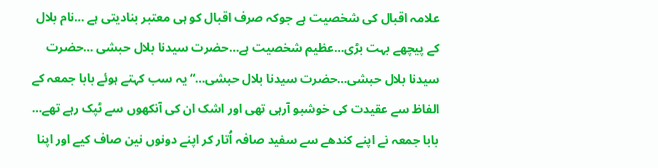علامہ اقبال کی شخصیت ہے جوکہ صرف اقبال کو ہی معتبر بنادیتی ہے …نام بلال کے پیچھے بہت بڑی…عظیم شخصیت ہے…حضرت سیدنا بلال حبشی …حضرت سیدنا بلال حبشی…حضرت سیدنا بلال حبشی…“یہ سب کہتے ہوئے بابا جمعہ کے الفاظ سے عقیدت کی خوشبو آرہی تھی اور اشک ان کی آنکھوں سے ٹپک رہے تھے…
بابا جمعہ نے اپنے کندھے سے سفید صافہ اُتار کر اپنے دونوں نین صاف کیے اور اپنا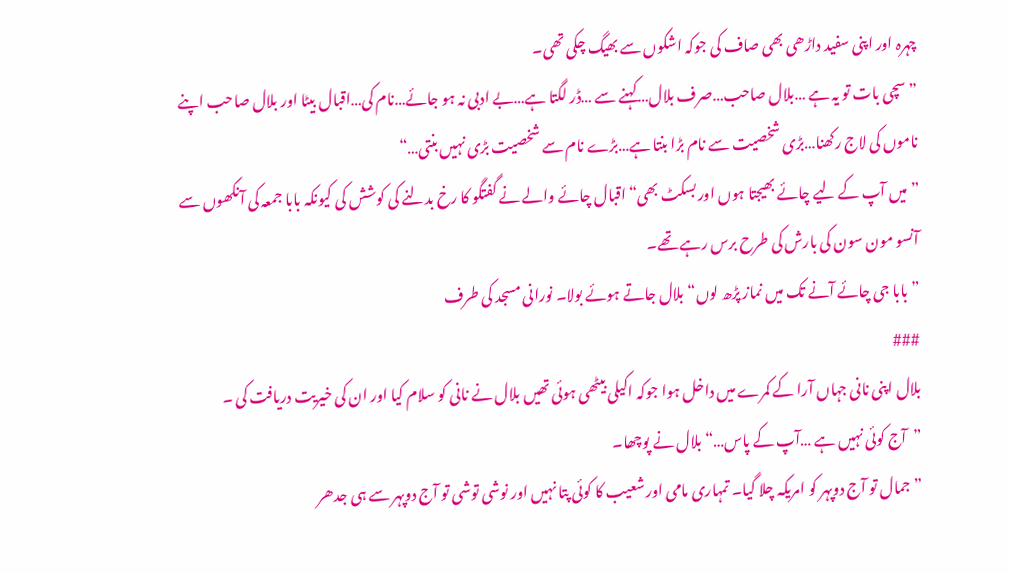چہرہ اور اپنی سفید داڑھی بھی صاف کی جوکہ اشکوں سے بھیگ چکی تھی۔
”سچی بات تو یہ ہے …بلال صاحب…صرف بلال…کہنے سے …ڈر لگتا ہے…بے ادبی نہ ہو جائے…نام کی…اقبال بیٹا اور بلال صاحب اپنے ناموں کی لاج رکھنا…بڑی شخصیت سے نام بڑا بنتا ہے…بڑے نام سے شخصیت بڑی نہیں بنتی…“
”میں آپ کے لیے چائے بھیجتا ہوں اور بسکٹ بھی“اقبال چائے والے نے گفتگو کا رخ بدلنے کی کوشش کی کیونکہ بابا جمعہ کی آنکھوں سے آنسو مون سون کی بارش کی طرح برس رہے تھے۔
”بابا جی چائے آنے تک میں نماز پڑھ لوں“بلال جاتے ہوئے بولا۔ نورانی مسجد کی طرف
###
بلال اپنی نانی جہاں آرا کے کمرے میں داخل ہوا جوکہ اکیلی بیٹھی ہوئی تھیں بلال نے نانی کو سلام کیا اور ان کی خیریت دریافت کی ۔
”آج کوئی نہیں ہے …آپ کے پاس…“بلال نے پوچھا۔
”جمال تو آج دوپہر کو امریکہ چلا گیا۔ تمہاری مامی اور شعیب کا کوئی پتا نہیں اور نوشی توشی تو آج دوپہر سے ہی جدھر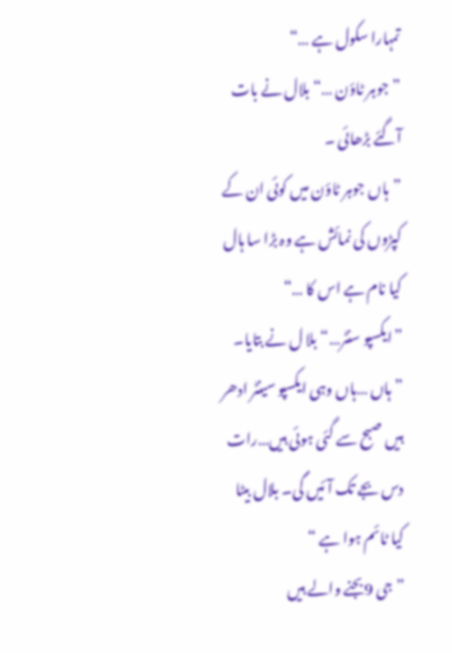تمہارا سکول ہے …“
”جوہر ٹاؤن …“بلال نے بات آگئے بڑھائی ۔
”ہاں جوہر ٹاؤن میں کوئی ان کے کپڑوں کی نمائش ہے وہ بڑا سا ہال کیا نام ہے اس کا …“
”ایکسپو سنٹر…“بلا ل نے بتایا۔
”ہاں …ہاں وہی ایکسپو سینٹر ادھر ہیں صبح سے گئی ہوئی ہیں…رات دس بجے تک آئیں گی۔ بلال بیٹا کیا ٹائم ہوا ہے “
”جی 9بجنے والے ہیں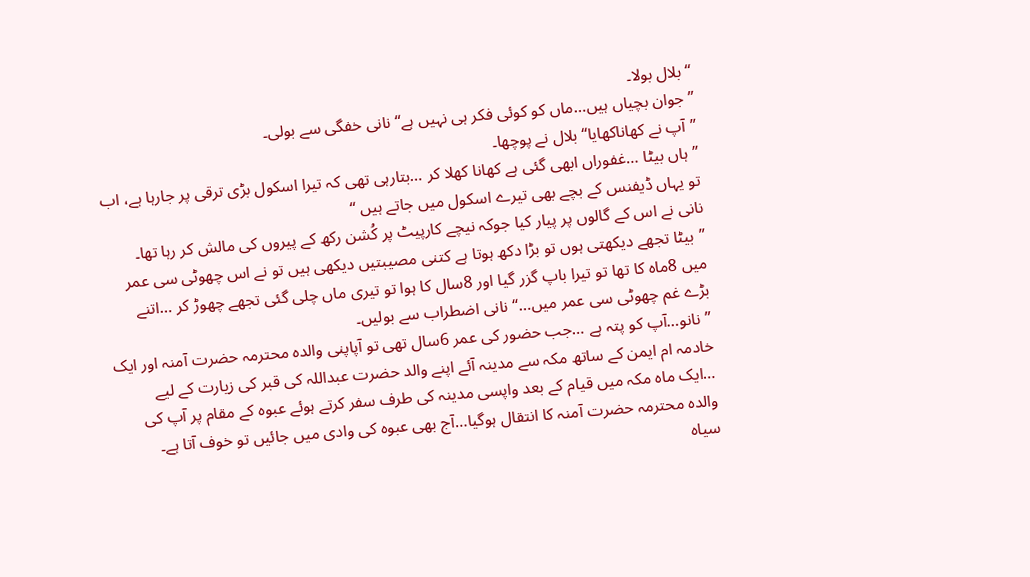“بلال بولا۔
”جوان بچیاں ہیں…ماں کو کوئی فکر ہی نہیں ہے“نانی خفگی سے بولی۔
”آپ نے کھاناکھایا“بلال نے پوچھا۔
”ہاں بیٹا …غفوراں ابھی گئی ہے کھانا کھلا کر …بتارہی تھی کہ تیرا اسکول بڑی ترقی پر جارہا ہے، اب تو یہاں ڈیفنس کے بچے بھی تیرے اسکول میں جاتے ہیں “
نانی نے اس کے گالوں پر پیار کیا جوکہ نیچے کارپیٹ پر کُشن رکھ کے پیروں کی مالش کر رہا تھا۔
”بیٹا تجھے دیکھتی ہوں تو بڑا دکھ ہوتا ہے کتنی مصیبتیں دیکھی ہیں تو نے اس چھوٹی سی عمر میں 8ماہ کا تھا تو تیرا باپ گزر گیا اور 8سال کا ہوا تو تیری ماں چلی گئی تجھے چھوڑ کر …اتنے بڑے غم چھوٹی سی عمر میں…“نانی اضطراب سے بولیں۔
”نانو…آپ کو پتہ ہے …جب حضور کی عمر 6سال تھی تو آپاپنی والدہ محترمہ حضرت آمنہ اور ایک خادمہ ام ایمن کے ساتھ مکہ سے مدینہ آئے اپنے والد حضرت عبداللہ کی قبر کی زیارت کے لیے …ایک ماہ مکہ میں قیام کے بعد واپسی مدینہ کی طرف سفر کرتے ہوئے عبوہ کے مقام پر آپ کی والدہ محترمہ حضرت آمنہ کا انتقال ہوگیا…آج بھی عبوہ کی وادی میں جائیں تو خوف آتا ہے۔
سیاہ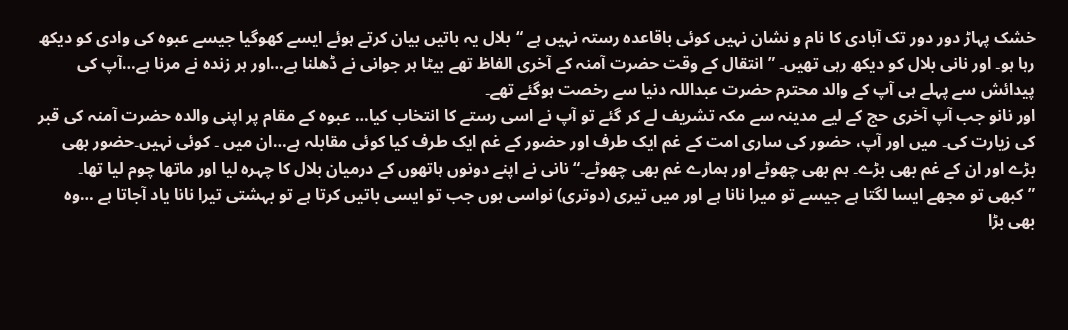خشک پہاڑ دور دور تک آبادی کا نام و نشان نہیں کوئی باقاعدہ رستہ نہیں ہے “بلال یہ باتیں بیان کرتے ہوئے ایسے کھوگیا جیسے عبوہ کی وادی کو دیکھ رہا ہو۔ اور نانی بلال کو دیکھ رہی تھیں۔ ”انتقال کے وقت حضرت آمنہ کے آخری الفاظ تھے بیٹا ہر جوانی نے ڈھلنا ہے…اور ہر زندہ نے مرنا ہے…آپ کی پیدائش سے پہلے ہی آپ کے والد محترم حضرت عبداللہ دنیا سے رخصت ہوگئے تھے۔
اور نانو جب آپ آخری حج کے لیے مدینہ سے مکہ تشریف لے کر گئے تو آپ نے اسی رستے کا انتخاب کیا… عبوہ کے مقام پر اپنی والدہ حضرت آمنہ کی قبر کی زیارت کی۔ میں اور آپ، حضور کی ساری امت کے غم ایک طرف اور حضور کے غم ایک طرف کیا کوئی مقابلہ ہے…ان میں ۔ کوئی نہیں۔حضور بھی بڑے اور ان کے غم بھی بڑے۔ ہم بھی چھوٹے اور ہمارے غم بھی چھوٹے۔“ نانی نے اپنے دونوں ہاتھوں کے درمیان بلال کا چہرہ لیا اور ماتھا چوم لیا تھا۔
”کبھی تو مجھے ایسا لگتا ہے جیسے تو میرا نانا ہے اور میں تیری (دوتری) نواسی ہوں جب تو ایسی باتیں کرتا ہے تو بہشتی تیرا نانا یاد آجاتا ہے …وہ بھی بڑا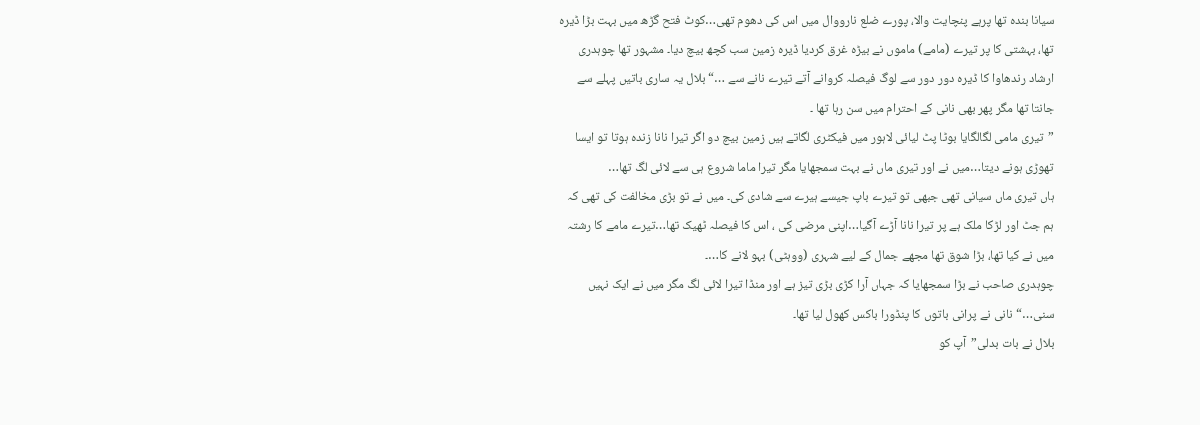سیانا بندہ تھا پرہے پنچایت والا، پورے ضلع نارووال میں اس کی دھوم تھی…کوٹ فتح گڑھ میں بہت بڑا ڈیرہ تھا، بہشتی کا پر تیرے (مامے) ماموں نے بیڑہ غرق کردیا ڈیرہ زمین سب کچھ بیچ دیا۔ مشہور تھا چوہدری ارشاد رندھاوا کا ڈیرہ دور دور سے لوگ فیصلہ کروانے آتے تیرے نانے سے …“بلال یہ ساری باتیں پہلے سے جانتا تھا مگر پھر بھی نانی کے احترام میں سن رہا تھا ۔
”تیری مامی لگالگایا بوٹا پٹ لیائی لاہور میں فیکٹری لگاتے ہیں زمین بیچ دو اگر تیرا نانا زندہ ہوتا تو ایسا تھوڑی ہونے دیتا…میں نے اور تیری ماں نے بہت سمجھایا مگر تیرا ماما شروع ہی سے لائی لگ تھا…
ہاں تیری ماں سیانی تھی جبھی تو تیرے باپ جیسے ہیرے سے شادی کی۔ میں نے تو بڑی مخالفت کی تھی کہ ہم جٹ اور لڑکا ملک ہے پر تیرا نانا آڑے آگیا…اپنی مرضی کی ، اس کا فیصلہ ٹھیک تھا…تیرے مامے کا رشتہ میں نے کیا تھا، بڑا شوق تھا مجھے جمال کے لیے شہری (ووہٹی) بہو لانے کا…۔
چوہدری صاحب نے بڑا سمجھایا کہ جہاں آرا کڑی بڑی تیز ہے اور منڈا تیرا لائی لگ مگر میں نے ایک نہیں سنی…“نانی نے پرانی باتوں کا پنڈورا باکس کھول لیا تھا۔
بلال نے بات بدلی”آپ کو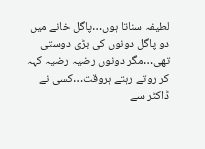لطیفہ سناتا ہوں…پاگل خانے میں دو پاگل دونوں کی بڑی دوستی تھی…مگر دونوں رضیہ رضیہ کہہ کر روتے رہتے ہروقت…کسی نے ڈاکٹر سے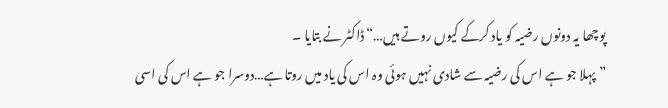پوچھا یہ دونوں رضیہ کو یاد کرکے کیوں روتے ہیں…“ڈاکٹر نے بتایا ۔
”پہلا جو ہے اس کی رضیہ سے شادی نہیں ہوئی وہ اس کی یاد میں روتا ہے…دوسرا جو ہے اس کی اسی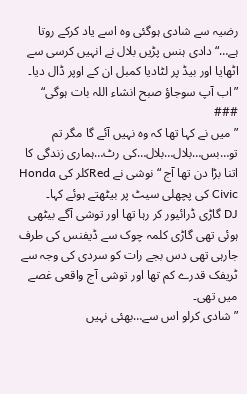رضیہ سے شادی ہوگئی وہ اسے یاد کرکے روتا ہے…“دادی ہنس پڑیں بلال نے انہیں کرسی سے اٹھایا اور بیڈ پر لٹادیا کمبل ان کے اوپر ڈال دیا۔
”اب آپ سوجاؤ صبح انشاء اللہ بات ہوگی“
###
”میں نے کہا تھا کہ وہ نہیں آئے گا مگر تم تو…بس…بلال…بلال…کی رٹ…ہماری زندگی کا اتنا بڑا دن تھا آج “نوشی نے Redکلر کی Honda Civic کی پچھلی سیٹ پر بیٹھتے ہوئے کہا۔
DJ گاڑی ڈرائیور کر رہا تھا اور توشی آگے بیٹھی ہوئی تھی گاڑی کلمہ چوک سے ڈیفنس کی طرف جارہی تھی دس بجے رات کو سردی کی وجہ سے ٹریفک قدرے کم تھا اور توشی آج واقعی غصے میں تھی۔
”شادی کرلو اس سے…بھئی نہیں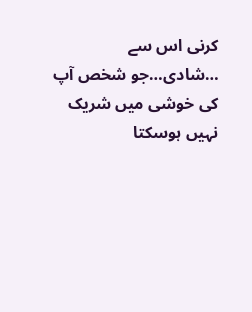کرنی اس سے …شادی…جو شخص آپ کی خوشی میں شریک نہیں ہوسکتا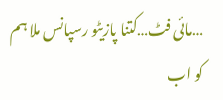…مائی فٹ…کتنا پازیٹو رسپانس ملا ہم کو اب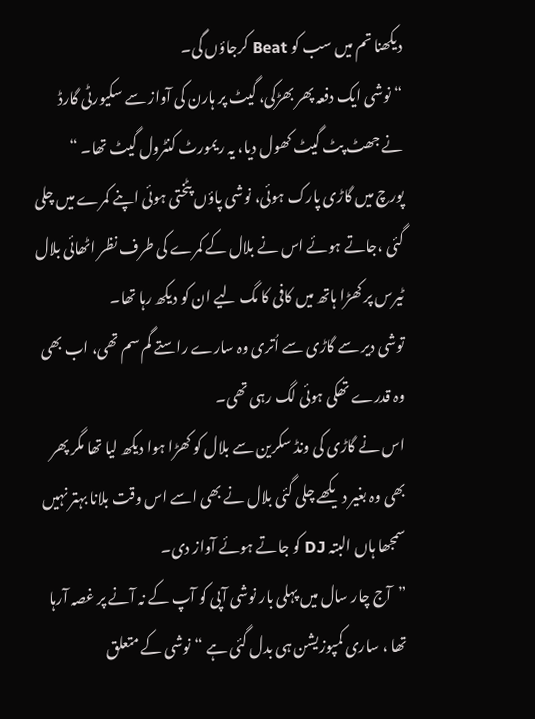دیکھنا تم میں سب کو Beat کرجاؤں گی۔
“ نوشی ایک دفعہ پھر بھڑکی، گیٹ پر ہارن کی آواز سے سکیورٹی گارڈ نے جھٹ پٹ گیٹ کھول دیا، یہ ریمورٹ کنٹرول گیٹ تھا۔ “
پورچ میں گاڑی پارک ہوئی، نوشی پاؤں پٹختی ہوئی اپنے کمرے میں چلی گئی ،جاتے ہوئے اس نے بلال کے کمرے کی طرف نظر اٹھائی بلال ٹیرس پر کھڑا ہاتھ میں کافی کا مگ لیے ان کو دیکھ رہا تھا۔
توشی دیر سے گاڑی سے اُتری وہ سارے راستے گم سم تھی، اب بھی وہ قدرے تھکی ہوئی لگ رہی تھی۔
اس نے گاڑی کی ونڈ سکرین سے بلال کو کھڑا ہوا دیکھ لیا تھا مگر پھر بھی وہ بغیر دیکھے چلی گئی بلال نے بھی اسے اس وقت بلانا بہتر نہیں سمجھا ہاں البتہ DJ کو جاتے ہوئے آواز دی۔
”آج چار سال میں پہلی بار نوشی آپی کو آپ کے نہ آنے پر غصہ آرہا تھا ، ساری کمپوزیشن ہی بدل گئی ہے “نوشی کے متعلق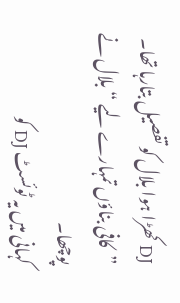DJ کھڑا ہوا بلال کو تفصیل بتارہا تھا۔
”کافی بناؤں تمہارے لیے “بلال نے پوچھا۔
کہانی میں یہ ٹوئسٹ DJ کو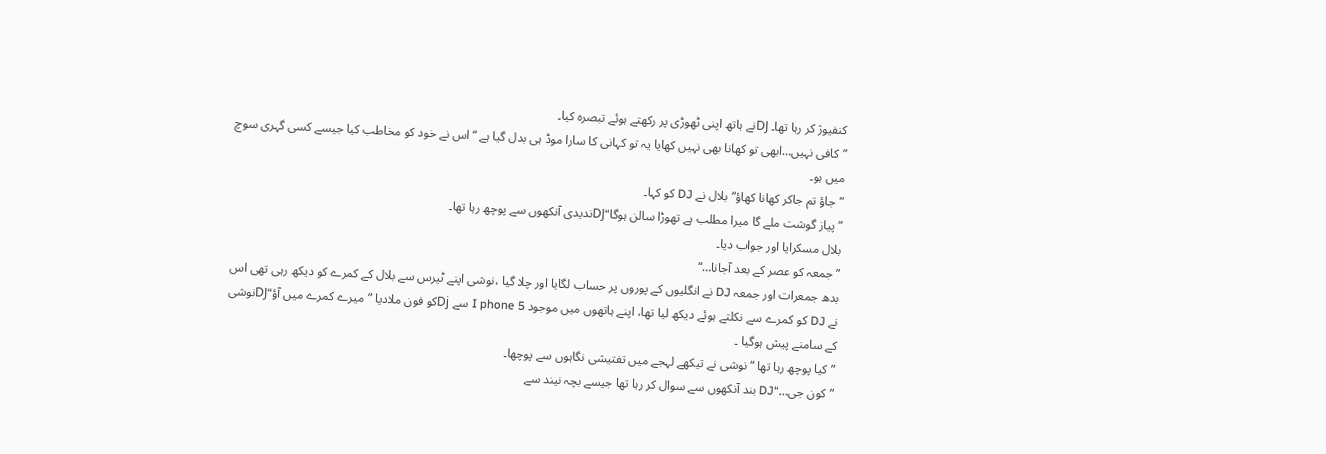کنفیوژ کر رہا تھا۔ DJنے ہاتھ اپنی ٹھوڑی پر رکھتے ہوئے تبصرہ کیا۔
”کافی نہیں…ابھی تو کھانا بھی نہیں کھایا یہ تو کہانی کا سارا موڈ ہی بدل گیا ہے “اس نے خود کو مخاطب کیا جیسے کسی گہری سوچ میں ہو۔
”جاؤ تم جاکر کھانا کھاؤ“بلال نے DJ کو کہا۔
”پیاز گوشت ملے گا میرا مطلب ہے تھوڑا سالن ہوگا“DJندیدی آنکھوں سے پوچھ رہا تھا۔
بلال مسکرایا اور جواب دیا۔
”جمعہ کو عصر کے بعد آجانا…“
بدھ جمعرات اور جمعہ DJ نے انگلیوں کے پوروں پر حساب لگایا اور چلا گیا ،نوشی اپنے ٹیرس سے بلال کے کمرے کو دیکھ رہی تھی اس نے DJ کو کمرے سے نکلتے ہوئے دیکھ لیا تھا، اپنے ہاتھوں میں موجود I phone 5 سے Djکو فون ملادیا ”میرے کمرے میں آؤ“DJنوشی کے سامنے پیش ہوگیا ۔
”کیا پوچھ رہا تھا “نوشی نے تیکھے لہجے میں تفتیشی نگاہوں سے پوچھا۔
”کون جی…“DJ بند آنکھوں سے سوال کر رہا تھا جیسے بچہ نیند سے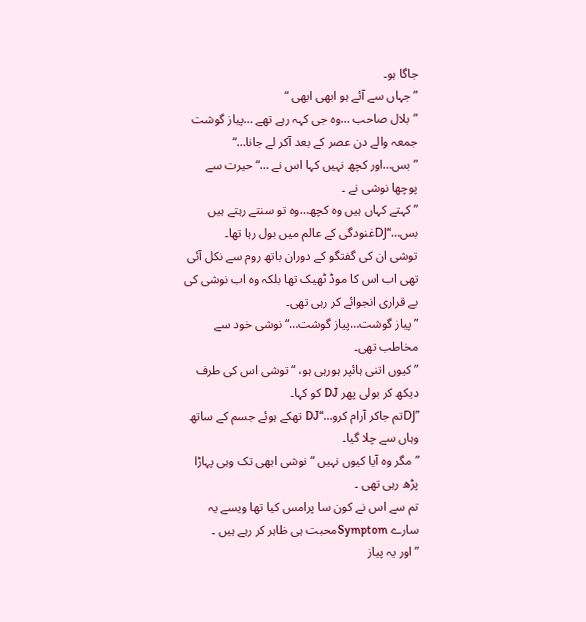جاگا ہو۔
”جہاں سے آئے ہو ابھی ابھی “
”بلال صاحب …وہ جی کہہ رہے تھے …پیاز گوشت جمعہ والے دن عصر کے بعد آکر لے جانا…“
”بس…اور کچھ نہیں کہا اس نے …“حیرت سے پوچھا نوشی نے ۔
”کہتے کہاں ہیں وہ کچھ…وہ تو سنتے رہتے ہیں بس…“DJغنودگی کے عالم میں بول رہا تھا۔
توشی ان کی گفتگو کے دوران باتھ روم سے نکل آئی تھی اب اس کا موڈ ٹھیک تھا بلکہ وہ اب نوشی کی بے قراری انجوائے کر رہی تھی۔
”پیاز گوشت…پیاز گوشت…“نوشی خود سے مخاطب تھی۔
”کیوں اتنی ہائپر ہورہی ہو، “توشی اس کی طرف دیکھ کر بولی پھر DJ کو کہا۔
”DJتم جاکر آرام کرو…“DJ تھکے ہوئے جسم کے ساتھ وہاں سے چلا گیا۔
”مگر وہ آیا کیوں نہیں “نوشی ابھی تک وہی پہاڑا پڑھ رہی تھی ۔
تم سے اس نے کون سا پرامس کیا تھا ویسے یہ سارے Symptomمحبت ہی ظاہر کر رہے ہیں ۔
”اور یہ پیاز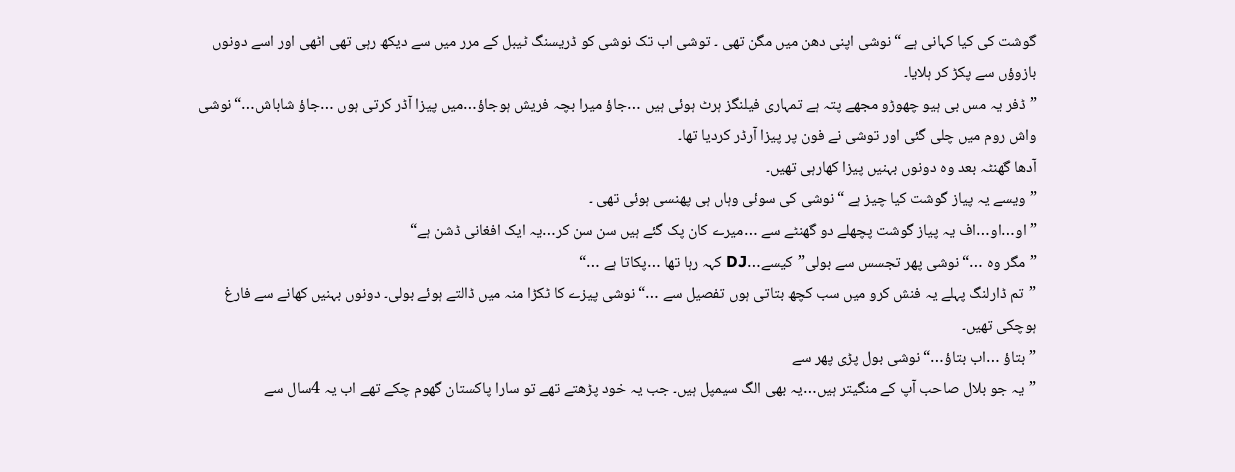گوشت کی کیا کہانی ہے “نوشی اپنی دھن میں مگن تھی ۔ توشی اب تک نوشی کو ڈریسنگ ٹیبل کے مرر میں سے دیکھ رہی تھی اٹھی اور اسے دونوں بازوؤں سے پکڑ کر ہلایا۔
”ڈفر یہ مس بی ہیو چھوڑو مجھے پتہ ہے تمہاری فیلنگز ہرٹ ہوئی ہیں …جاؤ میرا بچہ فریش ہوجاؤ…میں پیزا آڈر کرتی ہوں …جاؤ شاباش…“نوشی واش روم میں چلی گئی اور توشی نے فون پر پیزا آرڈر کردیا تھا۔
آدھا گھنٹہ بعد وہ دونوں بہنیں پیزا کھارہی تھیں۔
”ویسے یہ پیاز گوشت کیا چیز ہے “نوشی کی سوئی وہاں ہی پھنسی ہوئی تھی ۔
”او…او…اف یہ پیاز گوشت پچھلے دو گھنٹے سے …میرے کان پک گئے ہیں سن سن کر…یہ ایک افغانی ڈشن ہے“
”مگر وہ …“نوشی پھر تجسس سے بولی”کیسے…DJ کہہ رہا تھا …پکاتا ہے …“
”تم ڈارلنگ پہلے یہ فنش کرو میں سب کچھ بتاتی ہوں تفصیل سے …“نوشی پیزے کا ٹکڑا منہ میں ڈالتے ہوئے بولی۔ دونوں بہنیں کھانے سے فارغ ہوچکی تھیں۔
”بتاؤ …اب بتاؤ…“نوشی بول پڑی پھر سے
”یہ جو بلال صاحب آپ کے منگیتر ہیں…یہ بھی الگ سیمپل ہیں۔ جب یہ خود پڑھتے تھے تو سارا پاکستان گھوم چکے تھے اب یہ 4سال سے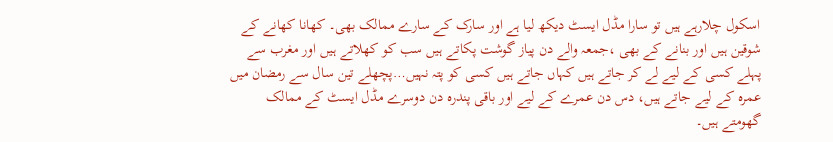اسکول چلارہے ہیں تو سارا مڈل ایسٹ دیکھ لیا ہے اور سارک کے سارے ممالک بھی۔ کھانا کھانے کے شوقین ہیں اور بنانے کے بھی ،جمعہ والے دن پیاز گوشت پکاتے ہیں سب کو کھلاتے ہیں اور مغرب سے پہلے کسی کے لیے لے کر جاتے ہیں کہاں جاتے ہیں کسی کو پتہ نہیں…پچھلے تین سال سے رمضان میں عمرہ کے لیے جاتے ہیں، دس دن عمرے کے لیے اور باقی پندرہ دن دوسرے مڈل ایسٹ کے ممالک گھومتے ہیں۔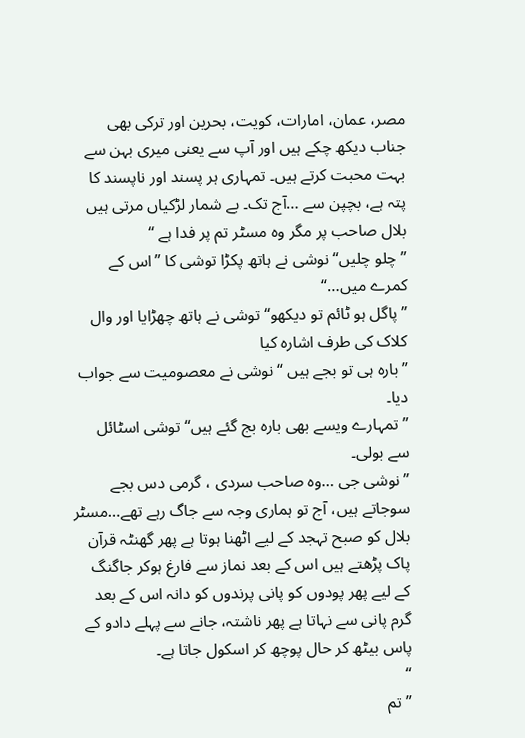مصر، عمان، امارات، کویت، بحرین اور ترکی بھی جناب دیکھ چکے ہیں اور آپ سے یعنی میری بہن سے بہت محبت کرتے ہیں۔ تمہاری ہر پسند اور ناپسند کا پتہ ہے، بچپن سے …آج تک۔ بے شمار لڑکیاں مرتی ہیں بلال صاحب پر مگر وہ مسٹر تم پر فدا ہے “
”چلو چلیں“نوشی نے ہاتھ پکڑا توشی کا ”اس کے کمرے میں…“
”پاگل ہو ٹائم تو دیکھو“توشی نے ہاتھ چھڑایا اور وال کلاک کی طرف اشارہ کیا
”بارہ ہی تو بجے ہیں “نوشی نے معصومیت سے جواب دیا۔
”تمہارے ویسے بھی بارہ بج گئے ہیں“توشی اسٹائل سے بولی۔
”نوشی جی …وہ صاحب سردی ، گرمی دس بجے سوجاتے ہیں، آج تو ہماری وجہ سے جاگ رہے تھے…مسٹر بلال کو صبح تہجد کے لیے اٹھنا ہوتا ہے پھر گھنٹہ قرآن پاک پڑھتے ہیں اس کے بعد نماز سے فارغ ہوکر جاگنگ کے لیے پھر پودوں کو پانی پرندوں کو دانہ اس کے بعد گرم پانی سے نہاتا ہے پھر ناشتہ، جانے سے پہلے دادو کے پاس بیٹھ کر حال پوچھ کر اسکول جاتا ہے۔
“
”تم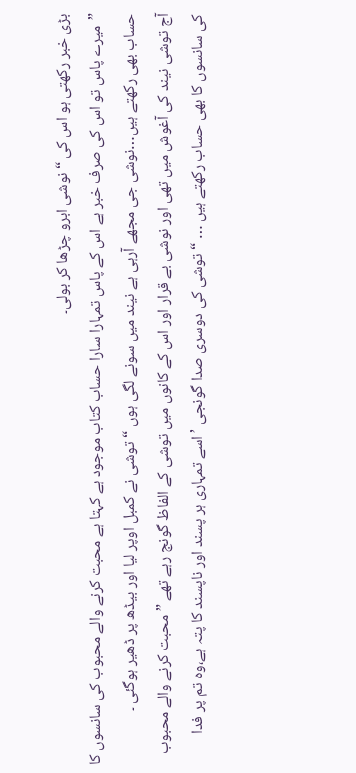بڑی خبر رکھتی ہو اس کی “نوشی ابرو چڑھا کر بولی۔
”میرے پاس تو اس کی صرف خبر ہے اس کے پاس تمہارا سارا حساب کتاب موجود ہے کہتا ہے محبت کرنے والے محبوب کی سانسوں کا حساب بھی رکھتے ہیں…نوشی جی مجھے آرہی ہے نیند میں سونے لگی ہوں “توشی نے کمبل اوپر لیا اور بیڈھ پر ڈھیر ہوگئی ۔
آج توشی نیند کی آغوش میں تھی اور نوشی بے قرار اور اس کے کانوں میں توشی کے الفاظ گونج رہے تھے ”محبت کرنے والے محبوب کی سانسوں کا بھی حساب رکھتے ہیں … “توشی کی دوسری صدا گونجی ’اسے تمہاری ہر پسند اور ناپسند کا پتہ ہے،وہ تم پر فدا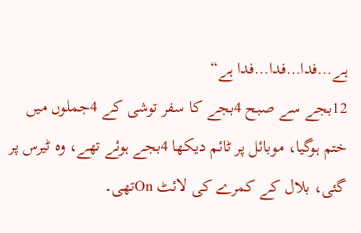ہے…فدا…فدا…فدا ہے“
12بجے سے صبح 4بجے کا سفر توشی کے 4جملوں میں ختم ہوگیا، موبائل پر ٹائم دیکھا 4بجے ہوئے تھے، وہ ٹیرس پر گئی، بلال کے کمرے کی لائٹ Onتھی۔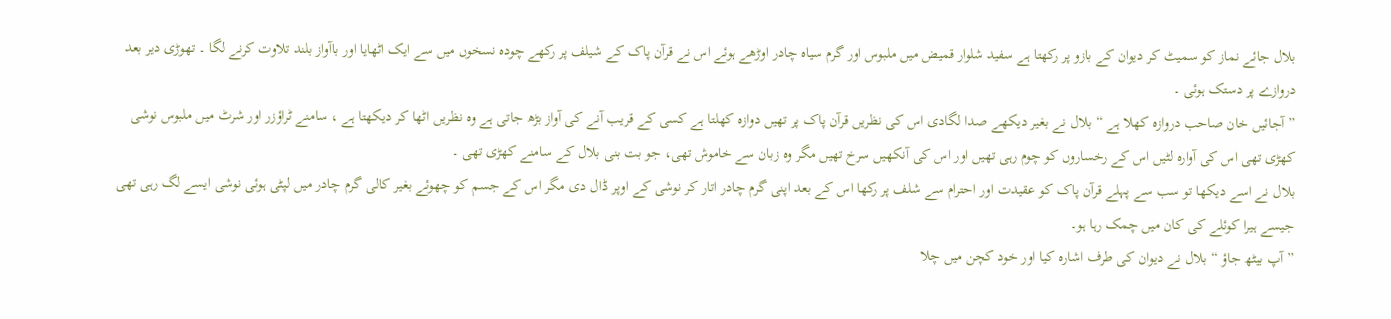بلال جائے نماز کو سمیٹ کر دیوان کے بازو پر رکھتا ہے سفید شلوار قمیض میں ملبوس اور گرم سیاہ چادر اوڑھے ہوئے اس نے قرآن پاک کے شیلف پر رکھے چودہ نسخوں میں سے ایک اٹھایا اور باآواز بلند تلاوت کرنے لگا ۔ تھوڑی دیر بعد دروازے پر دستک ہوئی ۔
”آجائیں خان صاحب دروازہ کھلا ہے “بلال نے بغیر دیکھے صدا لگادی اس کی نظریں قرآن پاک پر تھیں دوازہ کھلتا ہے کسی کے قریب آنے کی آواز بڑھ جاتی ہے وہ نظریں اٹھا کر دیکھتا ہے ، سامنے ٹراؤزر اور شرٹ میں ملبوس نوشی کھڑی تھی اس کی آوارہ لٹیں اس کے رخساروں کو چوم رہی تھیں اور اس کی آنکھیں سرخ تھیں مگر وہ زبان سے خاموش تھی، جو بت بنی بلال کے سامنے کھڑی تھی ۔
بلال نے اسے دیکھا تو سب سے پہلے قرآن پاک کو عقیدت اور احترام سے شلف پر رکھا اس کے بعد اپنی گرم چادر اتار کر نوشی کے اوپر ڈال دی مگر اس کے جسم کو چھوئے بغیر کالی گرم چادر میں لپٹی ہوئی نوشی ایسے لگ رہی تھی جیسے ہیرا کوئلے کی کان میں چمک رہا ہو۔
”آپ بیٹھ جاؤ “بلال نے دیوان کی طرف اشارہ کیا اور خود کچن میں چلا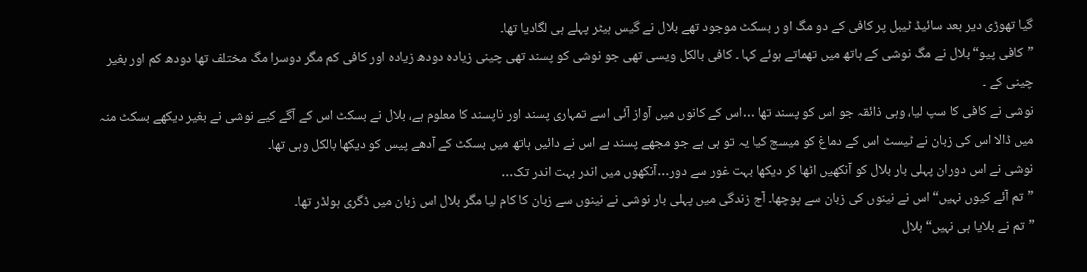گیا تھوڑی دیر بعد سائیڈ ٹیبل پر کافی کے دو مگ او ر بسکٹ موجود تھے بلال نے گیس ہیٹر پہلے ہی لگادیا تھا۔
”کافی پیو“بلال نے مگ نوشی کے ہاتھ میں تھماتے ہوئے کہا ۔ کافی بالکل ویسی تھی جو نوشی کو پسند تھی چینی زیادہ دودھ زیادہ اور کافی کم مگر دوسرا مگ مختلف تھا دودھ کم اور بغیر چینی کے ۔
نوشی نے کافی کا سپ لیا، وہی ذائقہ جو اس کو پسند تھا …اس کے کانوں میں آواز آئی اسے تمہاری پسند اور ناپسند کا معلوم ہے، بلال نے بسکٹ اس کے آگے کیے نوشی نے بغیر دیکھے بسکٹ منہ میں ڈالا اس کی زبان نے ٹیسٹ اس کے دماغ کو میسج کیا یہ تو ہی ہے جو مجھے پسند ہے اس نے دائیں ہاتھ میں بسکٹ کے آدھے پیس کو دیکھا بالکل وہی تھا۔
نوشی نے اس دوران پہلی بار بلال کو آنکھیں اٹھا کر دیکھا بہت غور سے دور…آنکھوں میں اندر بہت اندر تک…
”تم آئے کیوں نہیں“اس نے نینوں کی زبان سے پوچھا۔ آج زندگی میں پہلی بار نوشی نے نینوں سے زبان کا کام لیا مگر بلال اس زبان میں ڈگری ہولڈر تھا۔
”تم نے بلایا ہی نہیں“بلال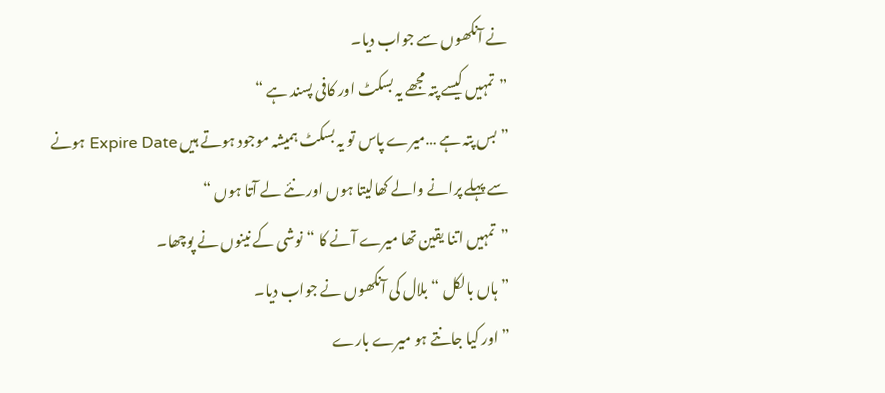نے آنکھوں سے جواب دیا۔
”تمہیں کیسے پتہ مجھے یہ بسکٹ اور کافی پسند ہے “
”بس پتہ ہے …میرے پاس تو یہ بسکٹ ہمیشہ موجود ہوتے ہیں Expire Date ہونے سے پہلے پرانے والے کھالیتا ہوں اور نئے لے آتا ہوں “
”تمہیں اتنا یقین تھا میرے آنے کا “نوشی کے نینوں نے پوچھا۔
”ہاں بالکل “بلال کی آنکھوں نے جواب دیا۔
”اور کیا جانتے ہو میرے بارے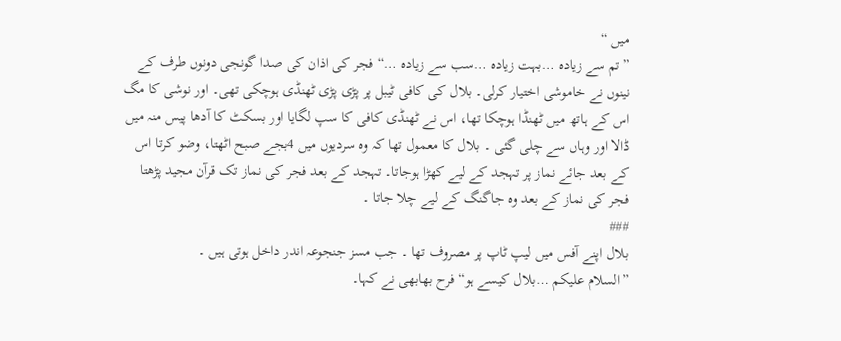میں “
”تم سے زیادہ …بہت زیادہ …سب سے زیادہ …“فجر کی اذان کی صدا گونجی دونوں طرف کے نینوں نے خاموشی اختیار کرلی۔ بلال کی کافی ٹیبل پر پڑی پڑی ٹھنڈی ہوچکی تھی۔ اور نوشی کا مگ اس کے ہاتھ میں ٹھنڈا ہوچکا تھا، اس نے ٹھنڈی کافی کا سپ لگایا اور بسکٹ کا آدھا پیس منہ میں ڈالا اور وہاں سے چلی گئی ۔ بلال کا معمول تھا کہ وہ سردیوں میں 4بجے صبح اٹھتا، وضو کرتا اس کے بعد جائے نماز پر تہجد کے لیے کھڑا ہوجاتا۔ تہجد کے بعد فجر کی نماز تک قرآن مجید پڑھتا فجر کی نماز کے بعد وہ جاگنگ کے لیے چلا جاتا ۔
###
بلال اپنے آفس میں لیپ ٹاپ پر مصروف تھا ۔ جب مسز جنجوعہ اندر داخل ہوتی ہیں ۔
”السلام علیکم …بلال کیسے ہو“فرح بھابھی نے کہا۔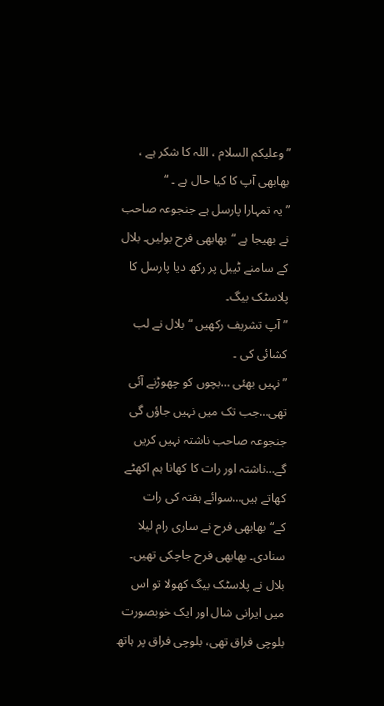”وعلیکم السلام ، اللہ کا شکر ہے ، بھابھی آپ کا کیا حال ہے ۔ “
”یہ تمہارا پارسل ہے جنجوعہ صاحب نے بھیجا ہے “بھابھی فرح بولیں۔ بلال کے سامنے ٹیبل پر رکھ دیا پارسل کا پلاسٹک بیگ۔
”آپ تشریف رکھیں “بلال نے لب کشائی کی ۔
”نہیں بھئی …بچوں کو چھوڑنے آئی تھی…جب تک میں نہیں جاؤں گی جنجوعہ صاحب ناشتہ نہیں کریں گے…ناشتہ اور رات کا کھانا ہم اکھٹے کھاتے ہیں…سوائے ہفتہ کی رات کے“بھابھی فرح نے ساری رام لیلا سنادی۔ بھابھی فرح جاچکی تھیں۔
بلال نے پلاسٹک بیگ کھولا تو اس میں ایرانی شال اور ایک خوبصورت بلوچی فراق تھی، بلوچی فراق پر ہاتھ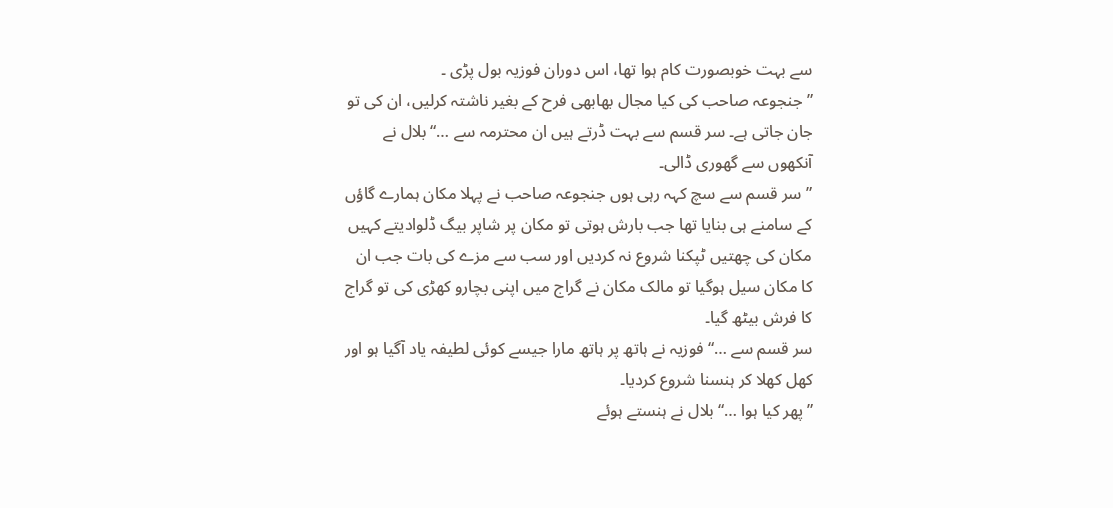سے بہت خوبصورت کام ہوا تھا، اس دوران فوزیہ بول پڑی ۔
”جنجوعہ صاحب کی کیا مجال بھابھی فرح کے بغیر ناشتہ کرلیں، ان کی تو جان جاتی ہے۔ سر قسم سے بہت ڈرتے ہیں ان محترمہ سے …“بلال نے آنکھوں سے گھوری ڈالی۔
”سر قسم سے سچ کہہ رہی ہوں جنجوعہ صاحب نے پہلا مکان ہمارے گاؤں کے سامنے ہی بنایا تھا جب بارش ہوتی تو مکان پر شاپر بیگ ڈلوادیتے کہیں مکان کی چھتیں ٹپکنا شروع نہ کردیں اور سب سے مزے کی بات جب ان کا مکان سیل ہوگیا تو مالک مکان نے گراج میں اپنی بچارو کھڑی کی تو گراج کا فرش بیٹھ گیا۔
سر قسم سے …“فوزیہ نے ہاتھ پر ہاتھ مارا جیسے کوئی لطیفہ یاد آگیا ہو اور کھل کھلا کر ہنسنا شروع کردیا۔
”پھر کیا ہوا …“بلال نے ہنستے ہوئے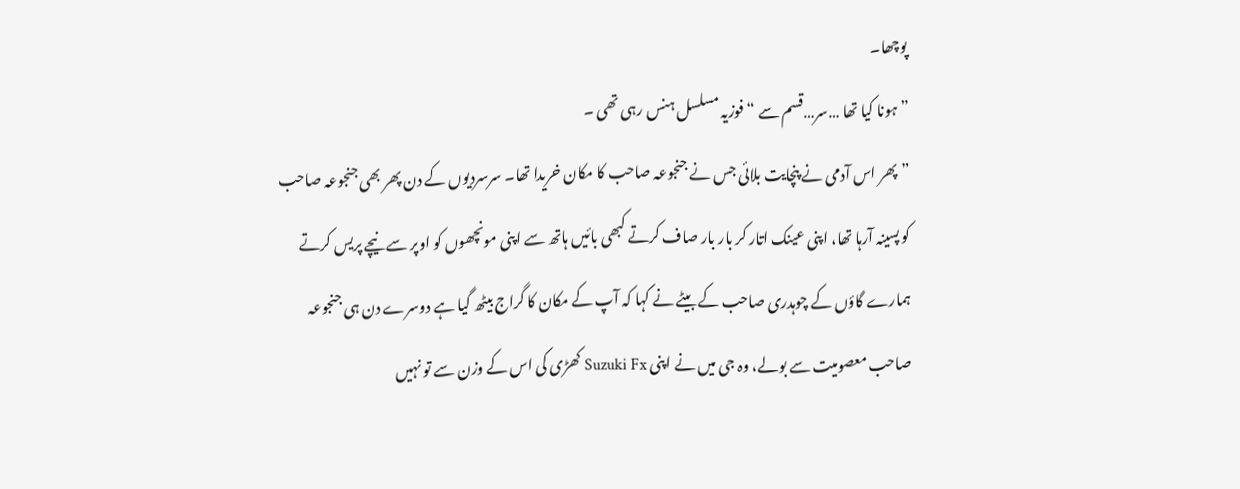پوچھا۔
”ہونا کیا تھا …سر…قسم سے “فوزیہ مسلسل ہنس رہی تھی ۔
”پھر اس آدمی نے پنچایت بلائی جس نے جنجوعہ صاحب کا مکان خریدا تھا۔ سرسردیوں کے دن پھر بھی جنجوعہ صاحب کو پسینہ آرہا تھا، اپنی عینک اتار کر بار بار صاف کرتے کبھی بائیں ہاتھ سے اپنی مونچھوں کو اوپر سے نیچے پریس کرتے ہمارے گاؤں کے چوہدری صاحب کے بیٹے نے کہا کہ آپ کے مکان کا گراج بیٹھ گیا ہے دوسرے دن ہی جنجوعہ صاحب معصومیت سے بولے، وہ جی میں نے اپنی Suzuki Fx کھڑی کی اس کے وزن سے تو نہیں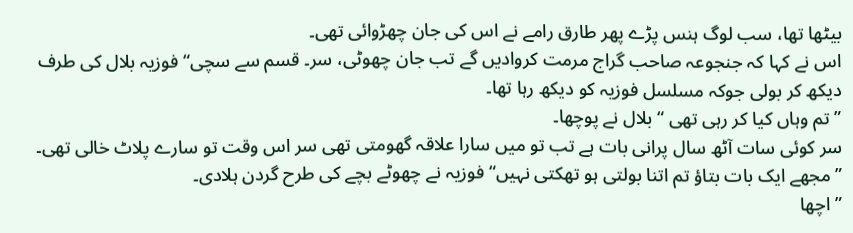بیٹھا تھا، سب لوگ ہنس پڑے پھر طارق رامے نے اس کی جان چھڑوائی تھی۔
اس نے کہا کہ جنجوعہ صاحب گراج مرمت کروادیں گے تب جان چھوٹی، سر۔ قسم سے سچی“فوزیہ بلال کی طرف دیکھ کر بولی جوکہ مسلسل فوزیہ کو دیکھ رہا تھا۔
”تم وہاں کیا کر رہی تھی “بلال نے پوچھا۔
سر کوئی سات آٹھ سال پرانی بات ہے تب تو میں سارا علاقہ گھومتی تھی سر اس وقت تو سارے پلاٹ خالی تھی۔
”مجھے ایک بات بتاؤ تم اتنا بولتی ہو تھکتی نہیں“فوزیہ نے چھوٹے بچے کی طرح گردن ہلادی۔
”اچھا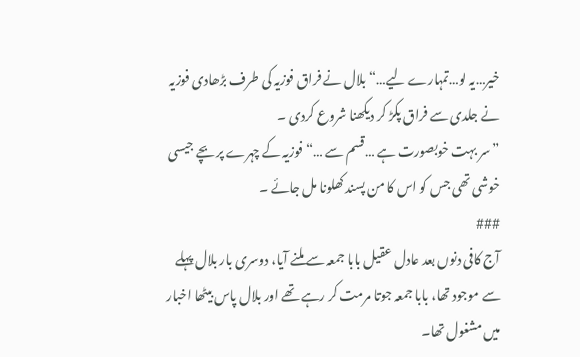خیر…یہ لو…تمہارے لیے…“بلال نے فراق فوزیہ کی طرف بڑھادی فوزیہ نے جلدی سے فراق پکڑ کر دیکھنا شروع کردی ۔
”سر بہت خوبصورت ہے …قسم سے …“فوزیہ کے چہرے پر بچے جیسی خوشی تھی جس کو اس کا من پسند کھلونا مل جائے ۔
###
آج کافی دنوں بعد عادل عقیل بابا جمعہ سے ملنے آیا، دوسری بار بلال پہلے سے موجود تھا، بابا جمعہ جوتا مرمت کر رہے تھے اور بلال پاس بیٹھا اخبار میں مشغول تھا۔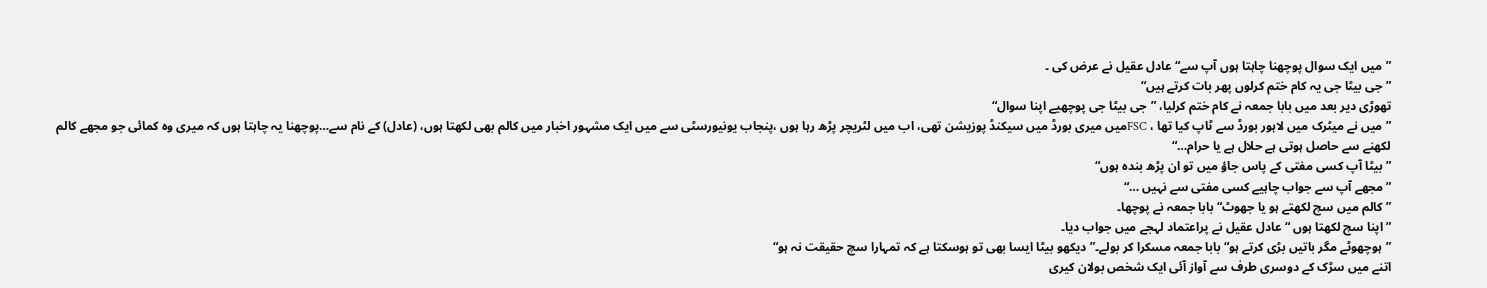”میں ایک سوال پوچھنا چاہتا ہوں آپ سے“عادل عقیل نے عرض کی ۔
”جی بیٹا جی یہ کام ختم کرلوں پھر بات کرتے ہیں“
تھوڑی دیر بعد میں بابا جمعہ نے کام ختم کرلیا، ”جی بیٹا جی پوچھیے اپنا سوال“
”میں نے میٹرک میں لاہور بورڈ سے ٹاپ کیا تھا ، FSCمیں میری بورڈ میں سیکنڈ پوزیشن تھی، اب میں لٹریچر پڑھ رہا ہوں ،پنجاب یونیورسٹی سے میں ایک مشہور اخبار میں کالم بھی لکھتا ہوں، (عادل) کے نام سے…پوچھنا یہ چاہتا ہوں کہ میری وہ کمائی جو مجھے کالم لکھنے سے حاصل ہوتی ہے حلال ہے یا حرام…“
”بیٹا آپ کسی مفتی کے پاس جاؤ میں تو ان پڑھ بندہ ہوں“
”مجھے آپ سے جواب چاہیے کسی مفتی سے نہیں …“
”کالم میں سچ لکھتے ہو یا جھوٹ“بابا جمعہ نے پوچھا۔
”اپنا سچ لکھتا ہوں “عادل عقیل نے پراعتماد لہجے میں جواب دیا۔
”ہوچھوٹے مگر باتیں بڑی کرتے ہو“بابا جمعہ مسکرا کر بولے۔”دیکھو بیٹا ایسا بھی تو ہوسکتا ہے کہ تمہارا سچ حقیقت نہ ہو“
اتنے میں سڑک کے دوسری طرف سے آواز آئی ایک شخص بولان کیری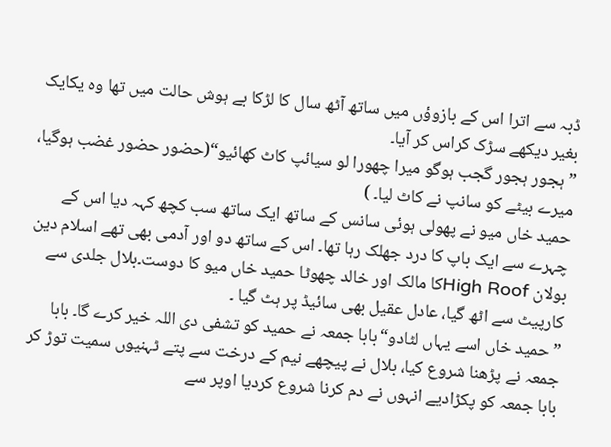ڈبہ سے اترا اس کے بازوؤں میں ساتھ آٹھ سال کا لڑکا بے ہوش حالت میں تھا وہ یکایک بغیر دیکھے سڑک کراس کر آیا۔
”ہجور ہجور گجب ہوگو میرا چھورا لو سیائپ کاٹ کھائیو“(حضور حضور غضب ہوگیا، میرے بیٹے کو سانپ نے کاٹ لیا۔ )
حمید خاں میو نے پھولی ہوئی سانس کے ساتھ ایک ساتھ سب کچھ کہہ دیا اس کے چہرے سے ایک باپ کا درد جھلک رہا تھا۔ اس کے ساتھ دو اور آدمی بھی تھے اسلام دین بولان High Roofکا مالک اور خالد چھوٹا حمید خاں میو کا دوست۔بلال جلدی سے کارپیٹ سے اٹھ گیا، عادل عقیل بھی سائیڈ پر ہٹ گیا ۔
”حمید خاں اسے یہاں لٹادو“بابا جمعہ نے حمید کو تشفی دی اللہ خیر کرے گا۔ بابا جمعہ نے پڑھنا شروع کیا، بلال نے پیچھے نیم کے درخت سے پتے ٹہنیوں سمیت توڑ کر بابا جمعہ کو پکڑادیے انہوں نے دم کرنا شروع کردیا اوپر سے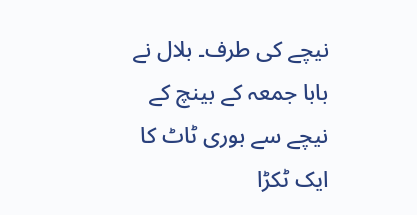نیچے کی طرف۔ بلال نے بابا جمعہ کے بینچ کے نیچے سے بوری ٹاٹ کا ایک ٹکڑا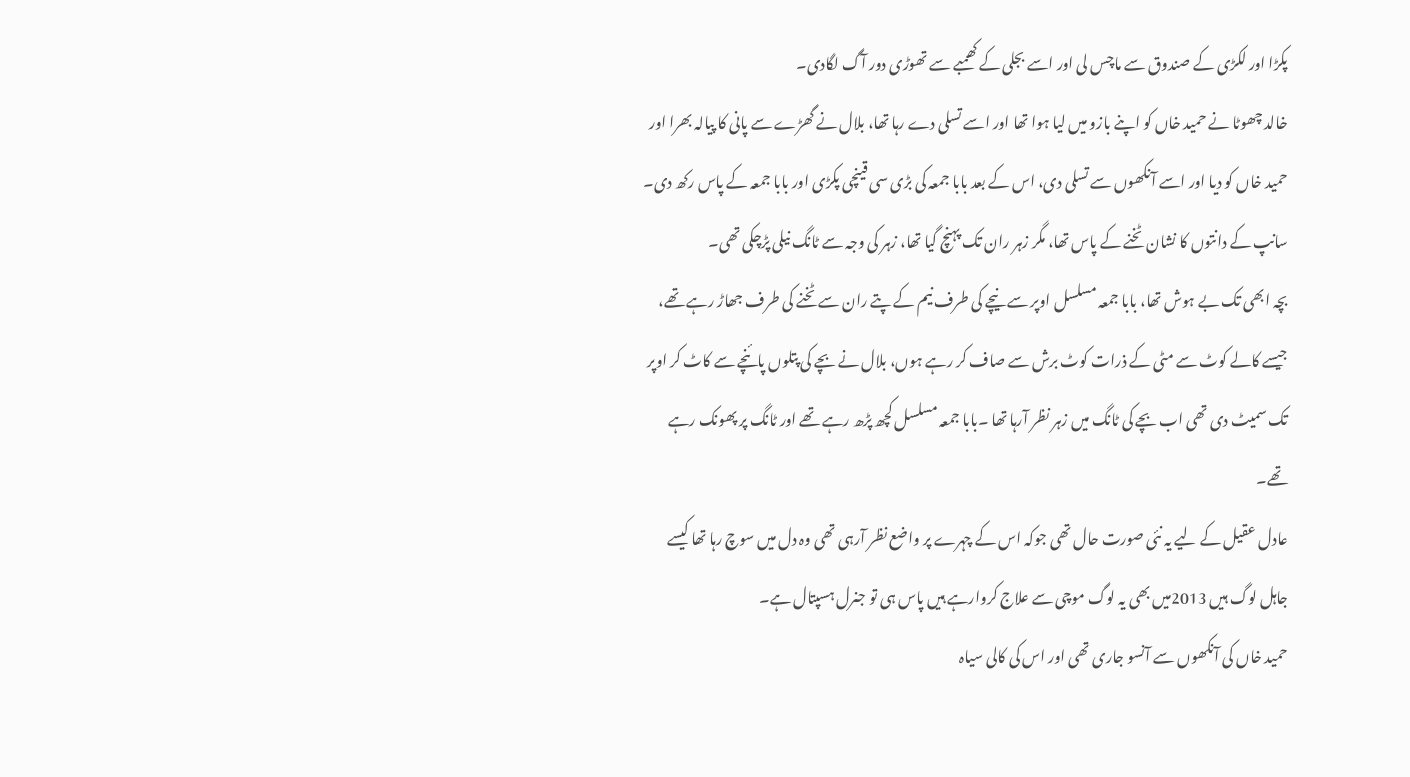پکڑا اور لکڑی کے صندوق سے ماچس لی اور اسے بجلی کے کھمبے سے تھوڑی دور آگ لگادی۔
خالد چھوٹا نے حمید خاں کو اپنے بازو میں لیا ہوا تھا اور اسے تسلی دے رہا تھا، بلال نے گھڑے سے پانی کا پیالہ بھرا اور حمید خاں کو دیا اور اسے آنکھوں سے تسلی دی، اس کے بعد بابا جمعہ کی بڑی سی قینچی پکڑی اور بابا جمعہ کے پاس رکھ دی۔ سانپ کے دانتوں کا نشان ٹخنے کے پاس تھا، مگر زہر ران تک پہنچ گیا تھا، زہر کی وجہ سے ٹانگ نیلی پڑچکی تھی۔
بچہ ابھی تک بے ہوش تھا، بابا جمعہ مسلسل اوپر سے نیچے کی طرف نیم کے پتے ران سے ٹخنے کی طرف جھاڑ رہے تھے، جیسے کالے کوٹ سے مٹی کے ذرات کوٹ برش سے صاف کر رہے ہوں، بلال نے بچے کی پتلوں پائنچے سے کاٹ کر اوپر تک سمیٹ دی تھی اب بچے کی ٹانگ میں زہر نظر آرہا تھا ۔بابا جمعہ مسلسل کچھ پڑھ رہے تھے اور ٹانگ پر پھونک رہے تھے۔
عادل عقیل کے لیے یہ نئی صورت حال تھی جوکہ اس کے چہرے پر واضع نظر آرہی تھی وہ دل میں سوچ رہا تھا کیسے جاہل لوگ ہیں 2013میں بھی یہ لوگ موچی سے علاج کروارہے ہیں پاس ہی تو جنرل ہسپتال ہے۔
حمید خاں کی آنکھوں سے آنسو جاری تھی اور اس کی کالی سیاہ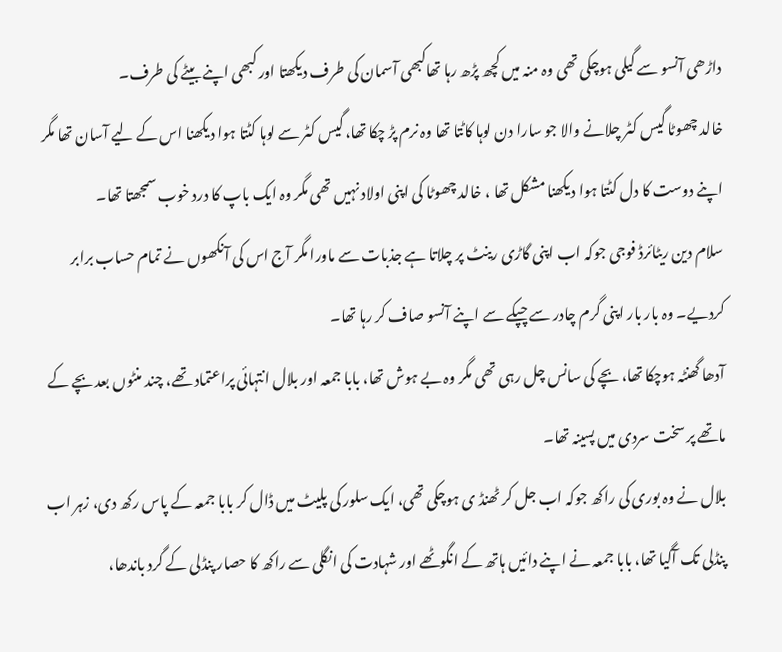داڑھی آنسو سے گیلی ہوچکی تھی وہ منہ میں کچھ پڑھ رہا تھاکبھی آسمان کی طرف دیکھتا اور کبھی اپنے بیٹے کی طرف۔
خالد چھوٹا گیس کٹر چلانے والا جو سارا دن لوہا کاٹتا تھا وہ نرم پڑ چکا تھا، گیس کٹر سے لوہا کٹتا ہوا دیکھنا اس کے لیے آسان تھا مگر اپنے دوست کا دل کٹتا ہوا دیکھنا مشکل تھا ، خالد چھوٹا کی اپنی اولاد نہیں تھی مگر وہ ایک باپ کا درد خوب سمجھتا تھا۔
سلام دین ریٹائرڈ فوجی جوکہ اب اپنی گاڑی رینٹ پر چلاتا ہے جذبات سے ماورا مگر آج اس کی آنکھوں نے تمام حساب برابر کردیے۔ وہ بار بار اپنی گرم چادر سے چپکے سے اپنے آنسو صاف کر رہا تھا۔
آدھا گھنٹہ ہوچکا تھا، بچے کی سانس چل رہی تھی مگر وہ بے ہوش تھا، بابا جمعہ اور بلال انتہائی پراعتماد تھے، چند منٹوں بعد بچے کے ماتھے پر سخت سردی میں پسینہ تھا۔
بلال نے وہ بوری کی راکھ جوکہ اب جل کر ٹھنڈ ی ہوچکی تھی، ایک سلور کی پلیٹ میں ڈال کر بابا جمعہ کے پاس رکھ دی، زہر اب پنڈلی تک آگیا تھا، بابا جمعہ نے اپنے دائیں ہاتھ کے انگوٹھے اور شہادت کی انگلی سے راکھ کا حصار پنڈلی کے گرد باندھا،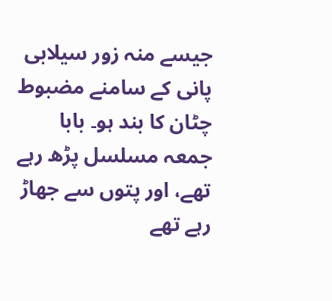جیسے منہ زور سیلابی پانی کے سامنے مضبوط چٹان کا بند ہو۔ بابا جمعہ مسلسل پڑھ رہے تھے، اور پتوں سے جھاڑ رہے تھے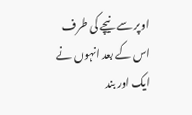اوپر سے نیچے کی طرف اس کے بعد انہوں نے ایک اور بند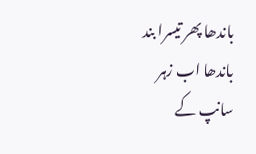باندھا پھر تیسرا بند باندھا اب زہر سانپ کے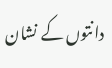دانتوں کے نشان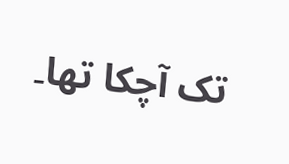تک آچکا تھا۔